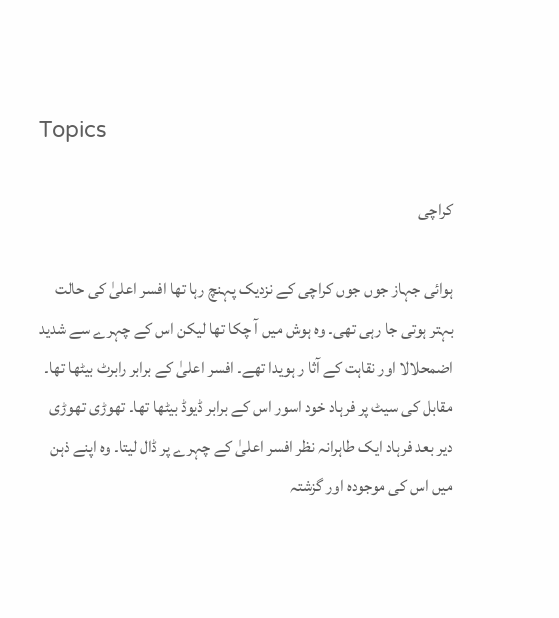Topics

کراچی

ہوائی جہاز جوں جوں کراچی کے نزدیک پہنچ رہا تھا افسر اعلیٰ کی حالت بہتر ہوتی جا رہی تھی۔ وہ ہوش میں آ چکا تھا لیکن اس کے چہرے سے شدید اضمحلالا اور نقاہت کے آثا ر ہویدا تھے۔ افسر اعلیٰ کے برابر رابرٹ بیٹھا تھا۔ مقابل کی سیٹ پر فرہاد خود اسور اس کے برابر ڈیوڈ بیٹھا تھا۔ تھوڑی تھوڑی دیر بعد فرہاد ایک طاہرانہ نظر افسر اعلیٰ کے چہرے پر ڈال لیتا۔ وہ اپنے ذہن میں اس کی موجودہ اور گزشتہ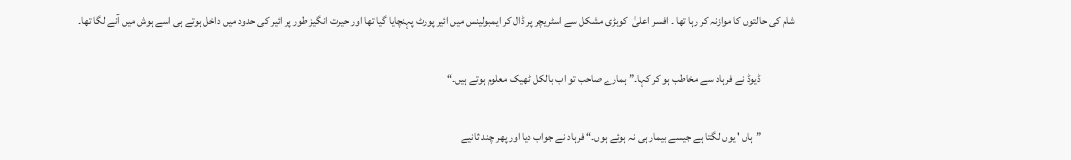شام کی حالتوں کا موازنہ کر رہا تھا ۔ افسر اعلیٰ  کوبڑی مشکل سے اسٹریچر پر ڈال کر ایمبولینس میں ائیر پورٹ پہنچایا گیا تھا اور حیرت انگیز طور پر ائیر کی حدود میں داخل ہوتے ہی اسے ہوش میں آنے لگا تھا۔

                ڈیوڈ نے فرہاد سے مخاطب ہو کر کہا۔” ہمارے صاحب تو اب بالکل ٹھیک معلوم ہوتے ہیں۔“

                ”ہاں ' یوں لگتا ہے جیسے بیمار ہی نہ ہوئے ہوں۔“ فرہاد نے جواب دیا اور پھر چند ثانیے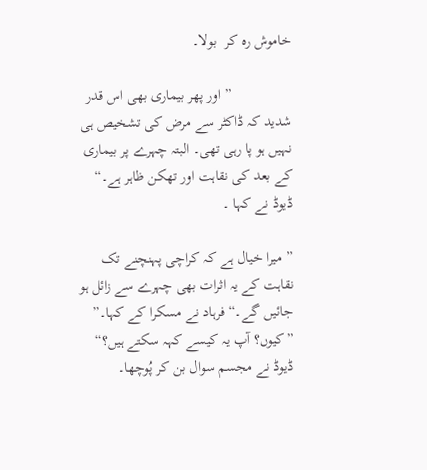خاموش رہ کر  بولا۔

                ” اور پھر بیماری بھی اس قدر شدید کہ ڈاکٹر سے مرض کی تشخیص ہی نہیں ہو پا رہی تھی۔ البتہ چہرے پر بیماری کے بعد کی نقاہت اور تھکن ظاہر ہے۔“ ڈیوڈ نے کہا ۔

” میرا خیال ہے کہ کراچی پہنچنے تک نقاہت کے یہ اثرات بھی چہرے سے زائل ہو جائیں گے۔“ فرہاد نے مسکرا کے کہا۔” ”کیوں؟ آپ یہ کیسے کہہ سکتے ہیں؟“  ڈیوڈ نے مجسم سوال بن کر پُوچھا۔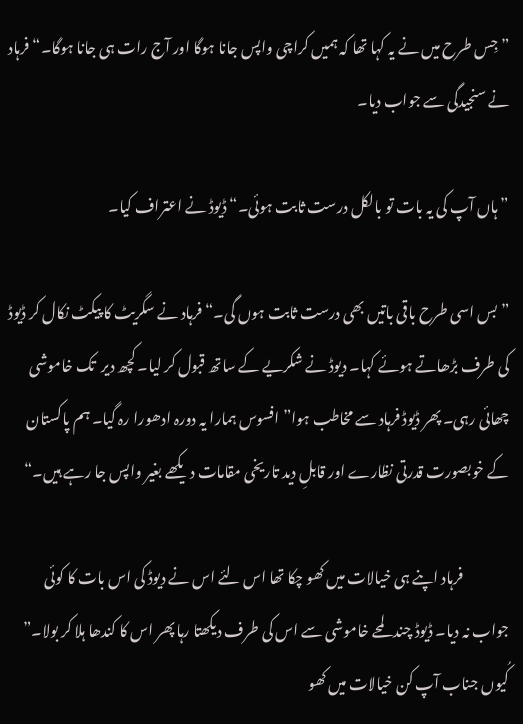” جِس طرح میں نے یہ کہا تھا کہ ہمیں کراچی واپس جانا ہوگا اور آج رات ہی جانا ہوگا۔“ فرہاد نے سنجیدگی سے جواب دیا۔

” ہاں آپ کی یہ بات تو بالکل درست ثابت ہوئی۔“ ڈیوڈ نے اعتراف کیا۔

” بس اسی طرح باقی باتیں بھی درست ثابت ہوں گی۔“ فرہاد نے سگریٹ کا پیکٹ نکال کر ڈیوڈ کی طرف بڑھاتے ہوئے کہا۔ دیوڈ نے شکریے کے ساتھ قبول کر لیا۔ کچھ دیر  تک خاموشی چھائی رہی۔ پھر ڈیوڈ فرہاد سے مخاطب ہوا” افسوس ہمارا یہ دورہ ادھورا رہ گیا۔ ہم پاکستان کے خوبصورت قدرتی نظارے اور قابلِ دید تاریخی مقامات دیکھے بغیر واپس جا رہے ہیں۔“

                فرہاد اپنے ہی خیالات میں کھو چکا تھا اس لئے اس نے دیوڈ کی اس بات کا کوئی جواب نہ دیا۔ ڈیوڈ چند لمحے خاموشی سے اس کی طرف دیکھتا رہا پھر اس کا کندھا ہلا کر بولا۔” کُیوں جناب آپ کن خیالات میں کھو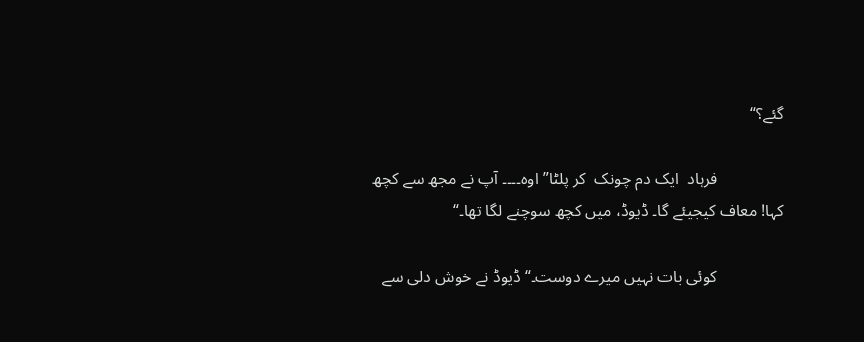گئے؟“

                فرہاد  ایک دم چونک  کر پلٹا” اوہ۔۔۔۔ آپ نے مجھ سے کچھ کہا! معاف کیجیئے گا۔ ڈیوڈ، میں کچھ سوچنے لگا تھا۔“

                کوئی بات نہیں میرے دوست۔“ ڈیوڈ نے خوش دلی سے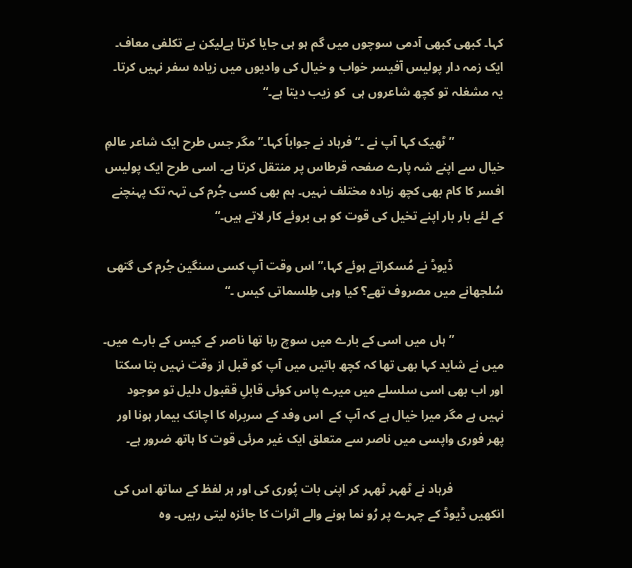کہا۔ کبھی کبھی آدمی سوچوں میں گم ہو ہی جایا کرتا ہےلیکن بے تکلفی معاف۔ ایک زمہ دار پولیس آفیسر خواب و خیال کی وادیوں میں زیادہ سفر نہیں کرتا۔ یہ مشغلہ تو کچھ شاعروں ہی  کو زیب دیتا ہے۔“

                ” ٹھیک کہا آپ نے ۔“ فرہاد نے جواباً کہا۔” مگر جس طرح ایک شاعر عالمِ خیال سے اپنے شہ پارے صفحہ قرطاس پر منتقل کرتا ہے۔ اسی طرح ایک پولیس افسر کا کام بھی کچھ زیادہ مختلف نہیں۔ ہم بھی کسی جُرم کی تہہ تک پہنچنے کے لئے بار بار اپنے تخیل کی قوت کو ہی بروئے کار لاتے ہیں۔“

                ڈیوڈ نے مُسکراتے ہوئے کہا،” اس وقت آپ کسی سنگین جُرم کی گتھی سُلجھانے میں مصروف تھے؟ کیا وہی طِلسماتی کیس ۔“

                ” ہاں میں اسی کے بارے میں سوچ رہا تھا ناصر کے کیس کے بارے میں۔ میں نے شاید کہا بھی تھا کہ کچھ باتیں میں آپ کو قبل از وقت نہیں بتا سکتا اور اب بھی اسی سلسلے میں میرے پاس کوئی قابلِ ققبول دلیل تو موجود نہیں ہے مگر میرا خیال ہے کہ آپ کے  اس وفد کے سربراہ کا اچانک بیمار ہونا اور پھر فوری واپسی میں ناصر سے متعلق ایک غیر مرئی قوت کا ہاتھ ضرور ہے۔

                فرہاد نے ٹھہر ٹھہر کر اپنی بات پُوری کی اور ہر لفظ کے ساتھ اس کی انکھیں ڈیوڈ کے چہرے پر رُو نما ہونے والے اثرات کا جائزہ لیتی رہیں۔ وہ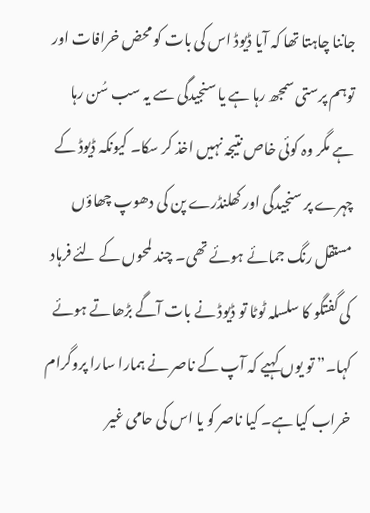جاننا چاہتا تھا کہ آیا ڈیوڈ اس کی بات کو محض خرافات اور توہم پرستی سمجھ رہا ہے یا سنجیدگی سے یہ سب سُن رہا ہے مگر وہ کوئی خاص نتیجہ نہیں اخذ کر سکا۔ کیونکہ ڈیوڈ کے چہرے پر سنجیدگی اور کھلنڈرے پن کی دھوپ چھاؤں مستقل رنگ جمائے ہوئے تھی۔ چند لمحوں کے لئے فرہاد کی گفتگو کا سلسلہ ٹوٹا تو ڈیوڈ نے بات آگے بڑھاتے ہوئے کہا۔” تو یوں کہیے کہ آپ کے ناصر نے ہمارا سارا پروگرام خراب کیا ہے۔ کیا ناصر کو یا اس کی حامی غیر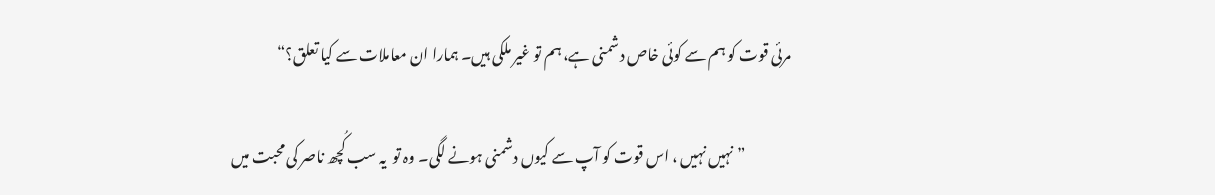مرئی قوت کو ہم سے کوئی خاص دشمنی ہے، ہم تو غیر ملکی ہیں۔ ہمارا ان معاملات سے کیا تعلق؟“

                ”نہیں نہیں ، اس قوت کو آپ سے کیوں دشمنی ہونے لگی۔ وہ تو  یہ سب کُچھ ناصر کی محبت میں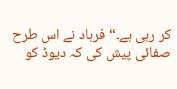کر رہی ہے۔“ فرہاد نے اس طرح صفائی پیش کی کہ دیوڈ کو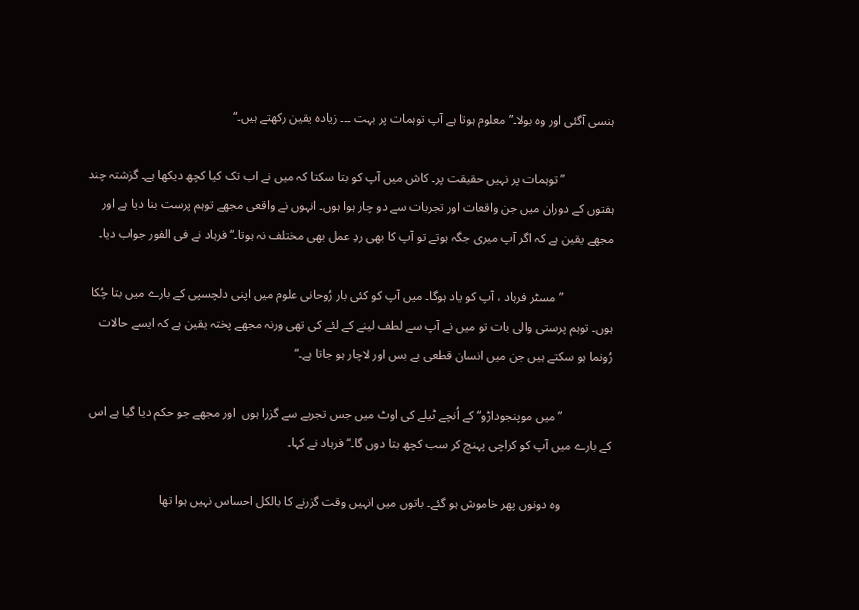ہنسی آگئی اور وہ بولا۔” معلوم ہوتا ہے آپ توہمات پر بہت ۔۔۔ زیادہ یقین رکھتے ہیں۔“

                ” توہمات پر نہیں حقیقت پر۔ کاش میں آپ کو بتا سکتا کہ میں نے اب تک کیا کچھ دیکھا ہے۔ گزشتہ چند  ہفتوں کے دوران میں جن واقعات اور تجربات سے دو چار ہوا ہوں۔ انہوں نے واقعی مجھے توہم پرست بنا دیا ہے اور مجھے یقین ہے کہ اگر آپ میری جگہ ہوتے تو آپ کا بھی ردِ عمل بھی مختلف نہ ہوتا۔“ فرہاد نے فی الفور جواب دیا۔

                ” مسٹر فرہاد ، آپ کو یاد ہوگا۔ میں آپ کو کئی بار رُوحانی علوم میں اپنی دلچسپی کے بارے میں بتا چُکا ہوں۔ توہم پرستی والی بات تو میں نے آپ سے لطف لینے کے لئے کی تھی ورنہ مجھے پختہ یقین ہے کہ ایسے حالات رُونما ہو سکتے ہیں جن میں انسان قطعی بے بس اور لاچار ہو جاتا ہے۔“

                ” میں موپنجوداڑو“ کے اُنچے ٹیلے کی اوٹ میں جس تجربے سے گزرا ہوں  اور مجھے جو حکم دیا گیا ہے اس کے بارے میں آپ کو کراچی پہنچ کر سب کچھ بتا دوں گا۔“ فرہاد نے کہا۔

                وہ دونوں پھر خاموش ہو گئے۔ باتوں میں انہیں وقت گزرنے کا بالکل احساس نہیں ہوا تھا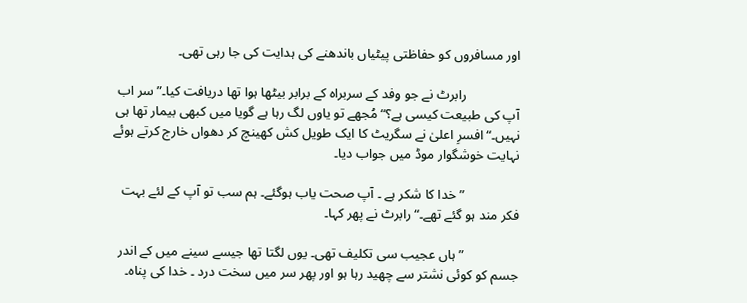اور مسافروں کو حفاظتی پیٹیاں باندھنے کی ہدایت کی جا رہی تھی۔

                رابرٹ نے جو وفد کے سربراہ کے برابر بیٹھا ہوا تھا دریافت کیا۔” سر اب آپ کی طبیعت کیسی ہے؟“ مُجھے تو یاوں لگ رہا ہے گویا میں کبھی بیمار تھا ہی نہیں۔“ افسرِ اعلیٰ نے سگریٹ کا ایک طویل کش کھینچ کر دھواں خارج کرتے ہوئے نہایت خوشگوار موڈ میں جواب دیا۔

                ” خدا کا شکر ہے ۔ آپ صحت یاب ہوگئے۔ ہم سب تو آپ کے لئے بہت فکر مند ہو گئے تھے۔“ رابرٹ نے پھر کہا۔

                ” ہاں عجیب سی تکلیف تھی۔ یوں لگتا تھا جیسے سینے میں کے اندر جسم کو کوئی نشتر سے چھید رہا ہو اور پھر سر میں سخت درد ۔ خدا کی پناہ۔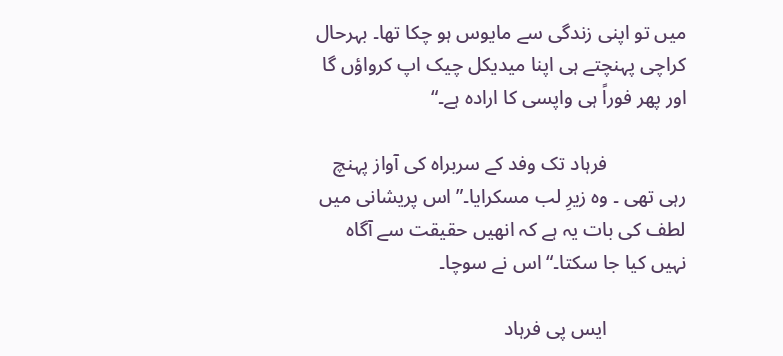میں تو اپنی زندگی سے مایوس ہو چکا تھا۔ بہرحال کراچی پہنچتے ہی اپنا میدیکل چیک اپ کرواؤں گا اور پھر فوراً ہی واپسی کا ارادہ ہے۔“

                فرہاد تک وفد کے سربراہ کی آواز پہنچ رہی تھی ۔ وہ زیرِ لب مسکرایا۔” اس پریشانی میں لطف کی بات یہ ہے کہ انھیں حقیقت سے آگاہ نہیں کیا جا سکتا۔“ اس نے سوچا۔

                ایس پی فرہاد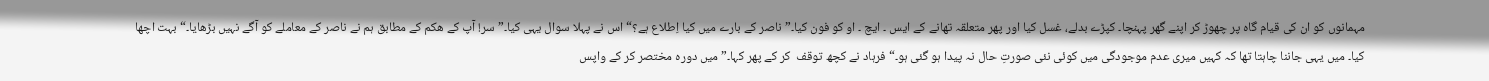مہمانوں کو ان کی قیام گاہ پر چھوڑ کر اپنے گھر پہنچا۔ کپڑے بدلے، غسل کیا اور پھر متعلقہ تھانے کے ایس ۔ ایچ ۔ او کو فون کیا۔” ناصر کے بارے میں کیا اِطلاع ہے؟“ اس نے پہلا سوال یہی کیا۔” سر! آپ کے ھکم کے مطابق ہم نے ناصر کے معاملے کو آگے نہیں بڑھایا۔“ بہت اچھا کیا۔ میں یہی جاننا چاہتا تھا کہ کہیں میری عدم موجودگی میں کوئی نئی صورتِ حال نہ پیدا ہو گئی ہو۔“ فرہاد نے کچھ توقف  کر کے پھر کہا۔” میں دورہ مختصر کر کے واپس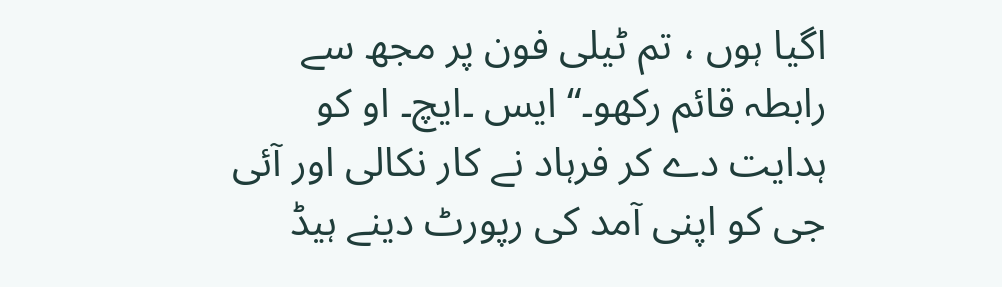اگیا ہوں ، تم ٹیلی فون پر مجھ سے رابطہ قائم رکھو۔“ ایس ۔ایچ۔ او کو ہدایت دے کر فرہاد نے کار نکالی اور آئی جی کو اپنی آمد کی رپورٹ دینے ہیڈ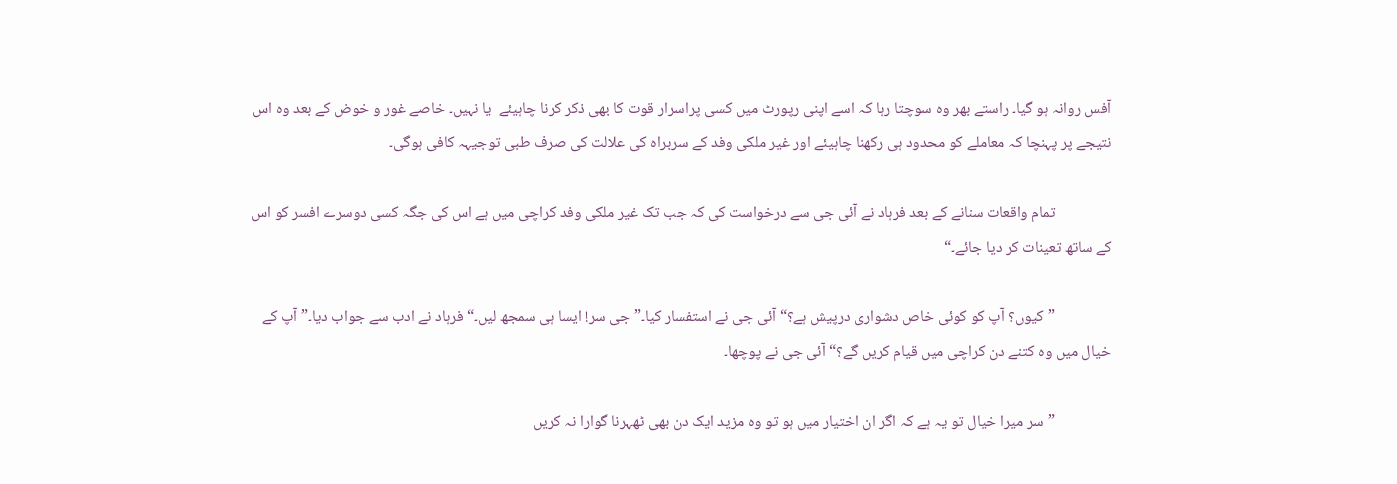آفس روانہ ہو گیا۔ راستے بھر وہ سوچتا رہا کہ اسے اپنی رپورٹ میں کسی پراسرار قوت کا بھی ذکر کرنا چاہیئے  یا نہیں۔ خاصے غور و خوض کے بعد وہ اس نتیجے پر پہنچا کہ معاملے کو محدود ہی رکھنا چاہیئے اور غیر ملکی وفد کے سربراہ کی علالت کی صرف طبی توجیہہ کافی ہوگی۔

                تمام واقعات سنانے کے بعد فرہاد نے آئی جی سے درخواست کی کہ جب تک غیر ملکی وفد کراچی میں ہے اس کی جگہ کسی دوسرے افسر کو اس کے ساتھ تعینات کر دیا جائے۔“

                ” کیوں؟ آپ کو کوئی خاص دشواری درپیش ہے؟“ آئی جی نے استفسار کیا۔” جی سر! ایسا ہی سمجھ لیں۔“ فرہاد نے ادب سے جواب دیا۔” آپ کے خیال میں وہ کتنے دن کراچی میں قیام کریں گے؟“ آئی جی نے پوچھا۔

                ” سر میرا خیال تو یہ ہے کہ اگر ان اختیار میں ہو تو وہ مزید ایک دن بھی ٹھہرنا گوارا نہ کریں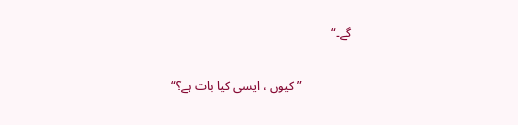گے۔“

                ” کیوں ، ایسی کیا بات ہے؟“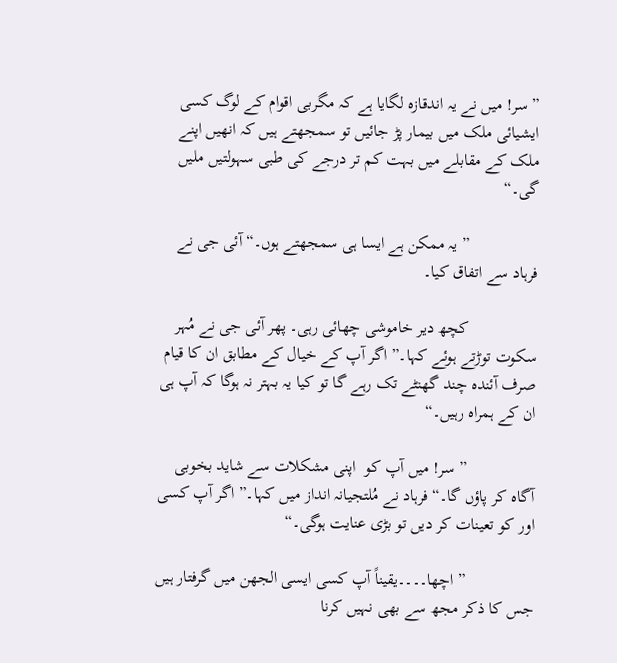” سر! میں نے یہ اندقازہ لگایا ہے کہ مگربی اقوام کے لوگ کسی ایشیائی ملک میں بیمار پڑ جائیں تو سمجھتے ہیں کہ انھیں اپنے ملک کے مقابلے میں بہت کم تر درجے کی طبی سہولتیں ملیں گی۔“

                ” یہ ممکن ہے ایسا ہی سمجھتے ہوں۔“ آئی جی نے فرہاد سے اتفاق کیا۔

                کچھ دیر خاموشی چھائی رہی۔ پھر آئی جی نے مُہر سکوت توڑتے ہوئے کہا۔” اگر آپ کے خیال کے مطابق ان کا قیام صرف آئندہ چند گھنٹے تک رہے گا تو کیا یہ بہتر نہ ہوگا کہ آپ ہی ان کے ہمراہ رہیں۔“

                ” سر! میں آپ کو  اپنی مشکلات سے شاید بخوبی آگاہ کر پاؤں گا۔“ فرہاد نے مُلتجیانہ انداز میں کہا۔” اگر آپ کسی اور کو تعینات کر دیں تو بڑی عنایت ہوگی۔“

                ” اچھا۔۔۔۔یقیناً آپ کسی ایسی الجھن میں گرفتار ہیں جس کا ذکر مجھ سے بھی نہیں کرنا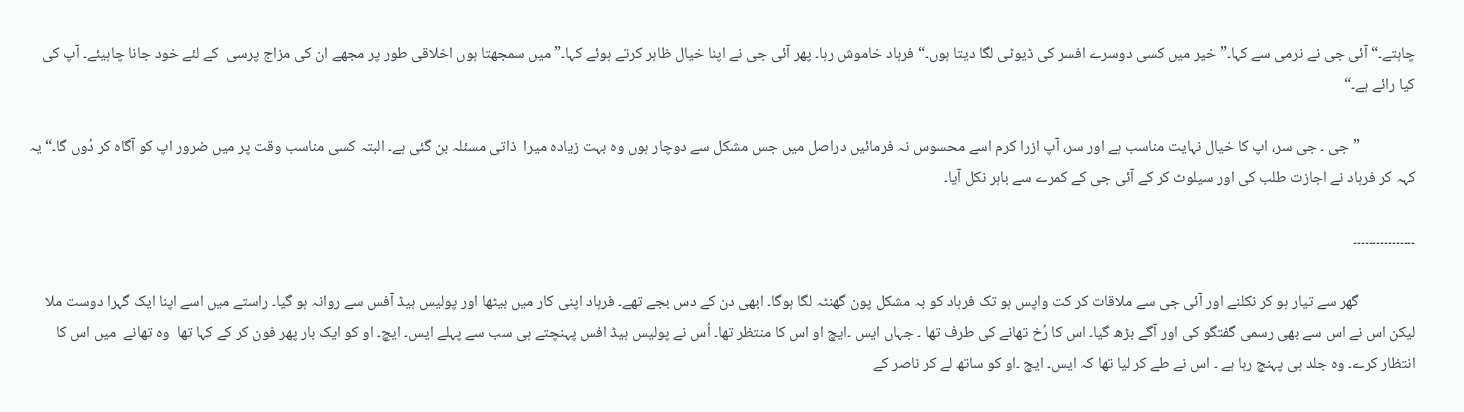چاہتے۔“ آئی جی نے نرمی سے کہا۔” خیر میں کسی دوسرے افسر کی ڈیوٹی لگا دیتا ہوں۔“ فرہاد خاموش رہا۔ پھر آئی جی نے اپنا خیال ظاہر کرتے ہوئے کہا۔” میں سمجھتا ہوں اخلاقی طور پر مجھے ان کی مزاج پرسی  کے لئے خود جانا چاہیئے۔ آپ کی کیا رائے ہے۔“

                ” جی ۔ جی سر، اپ کا خیال نہایت مناسب ہے اور سر، آپ ازرا کرم اسے محسوس نہ فرمائیں دراصل میں جس مشکل سے دوچار ہوں وہ بہت زیادہ میرا  ذاتی مسئلہ بن گئی ہے۔ البتہ کسی مناسب وقت پر میں ضرور اپ کو آگاہ کر دُوں گا۔“ یہ کہہ کر فرہاد نے اجازت طلب کی اور سیلوٹ کر کے آئی جی کے کمرے سے باہر نکل آیا۔

۔۔۔۔۔۔۔۔۔۔۔۔۔۔۔۔

                گھر سے تیار ہو کر نکلنے اور آئی جی سے ملاقات کر کت واپس ہو تک فرہاد کو بہ مشکل پون گھنٹہ لگا ہوگا۔ ابھی دن کے دس بجے تھے۔ فرہاد اپنی کار میں بیٹھا اور پولیس ہیڈ آفس سے روانہ ہو گیا۔ راستے میں اسے اپنا ایک گہرا دوست ملا لیکن اس نے اس سے بھی رسمی گفتگو کی اور آگے بڑھ گیا۔ اس کا رُخ تھانے کی طرف تھا ۔ جہاں ایس ۔ایچ او اس کا منتظر تھا۔ اُس نے پولیس ہیڈ افس پہنچتے ہی سب سے پہلے ایس۔ ایچ۔ او کو ایک بار پھر فون کر کے کہا تھا  وہ تھانے  میں اس کا انتظار کرے۔ وہ جلد ہی پہنچ رہا ہے ۔ اس نے طے کر لیا تھا کہ ایس۔ ایچ ۔او کو ساتھ لے کر ناصر کے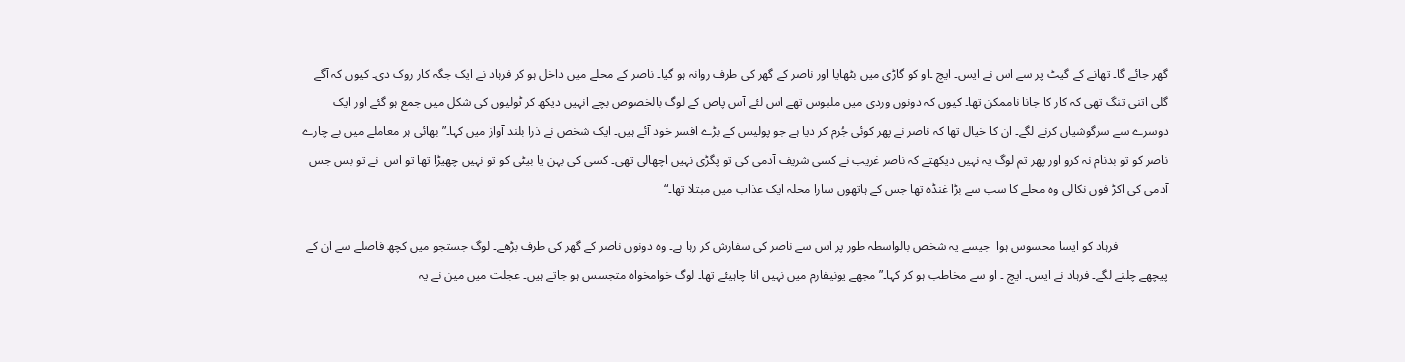گھر جائے گا۔ تھانے کے گیٹ پر سے اس نے ایس۔ ایچ ۔او کو گاڑی میں بٹھایا اور ناصر کے گھر کی طرف روانہ ہو گیا۔ ناصر کے محلے میں داخل ہو کر فرہاد نے ایک جگہ کار روک دی۔ کیوں کہ آگے گلی اتنی تنگ تھی کہ کار کا جانا ناممکن تھا۔ کیوں کہ دونوں وردی میں ملبوس تھے اس لئے آس پاص کے لوگ بالخصوص بچے انہیں دیکھ کر ٹولیوں کی شکل میں جمع ہو گئے اور ایک دوسرے سے سرگوشیاں کرنے لگے۔ ان کا خیال تھا کہ ناصر نے پھر کوئی جُرم کر دیا ہے جو پولیس کے بڑے افسر خود آئے ہیں۔ ایک شخص نے ذرا بلند آواز میں کہا۔” بھائی ہر معاملے میں بے چارے ناصر کو تو بدنام نہ کرو اور پھر تم لوگ یہ نہیں دیکھتے کہ ناصر غریب نے کسی شریف آدمی کی تو پگڑی نہیں اچھالی تھی۔ کسی کی بہن یا بیٹی کو تو نہیں چھیڑا تھا تو اس  نے تو بس جس آدمی کی اکڑ فوں نکالی وہ محلے کا سب سے بڑا غنڈہ تھا جس کے ہاتھوں سارا محلہ ایک عذاب میں مبتلا تھا۔“

                فرہاد کو ایسا محسوس ہوا  جیسے یہ شخص بالواسطہ طور پر اس سے ناصر کی سفارش کر رہا ہے۔ وہ دونوں ناصر کے گھر کی طرف بڑھے۔ لوگ جستجو میں کچھ فاصلے سے ان کے پیچھے چلنے لگے۔ فرہاد نے ایس۔ ایچ ۔ او سے مخاطب ہو کر کہا۔” مجھے یونیفارم میں نہیں انا چاہیئے تھا۔ لوگ خوامخواہ متجسس ہو جاتے ہیں۔ عجلت میں مین نے یہ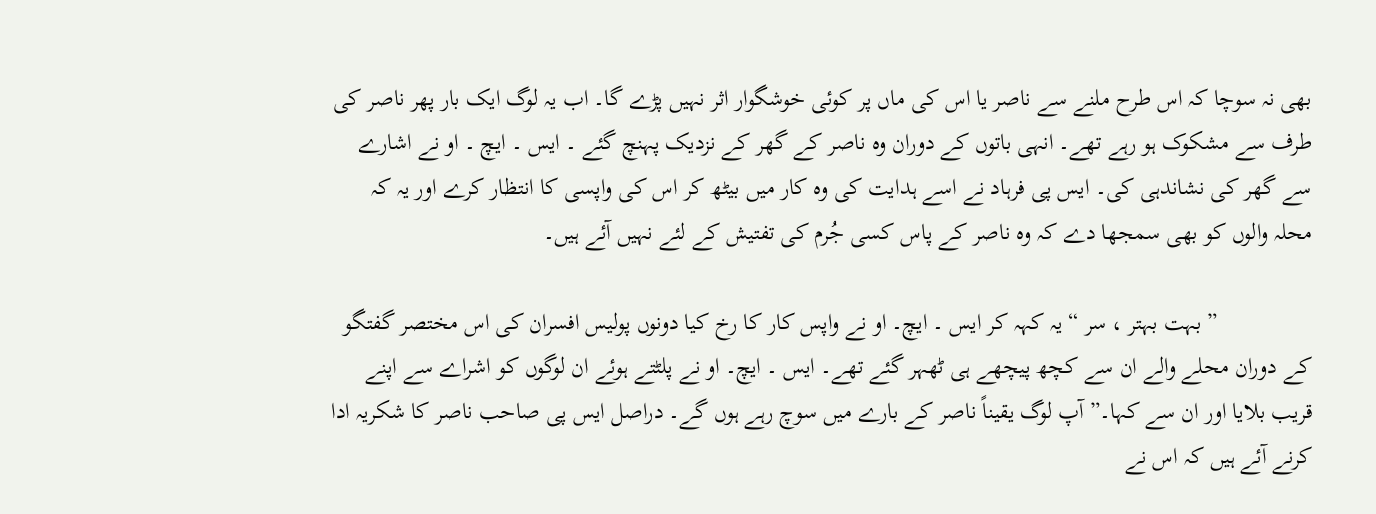بھی نہ سوچا کہ اس طرح ملنے سے ناصر یا اس کی ماں پر کوئی خوشگوار اثر نہیں پڑے گا۔ اب یہ لوگ ایک بار پھر ناصر کی طرف سے مشکوک ہو رہے تھے۔ انہی باتوں کے دوران وہ ناصر کے گھر کے نزدیک پہنچ گئے ۔ ایس ۔ ایچ ۔ او نے اشارے سے گھر کی نشاندہی کی۔ ایس پی فرہاد نے اسے ہدایت کی وہ کار میں بیٹھ کر اس کی واپسی کا انتظار کرے اور یہ کہ محلہ والوں کو بھی سمجھا دے کہ وہ ناصر کے پاس کسی جُرم کی تفتیش کے لئے نہیں آئے ہیں۔

                ” بہت بہتر ، سر “ یہ کہہ کر ایس ۔ ایچ۔ او نے واپس کار کا رخ کیا دونوں پولیس افسران کی اس مختصر گفتگو کے دوران محلے والے ان سے کچھ پیچھے ہی ٹھہر گئے تھے۔ ایس ۔ ایچ۔ او نے پلٹتے ہوئے ان لوگوں کو اشراے سے اپنے قریب بلایا اور ان سے کہا۔” آپ لوگ یقیناً ناصر کے بارے میں سوچ رہے ہوں گے۔ دراصل ایس پی صاحب ناصر کا شکریہ ادا کرنے آئے ہیں کہ اس نے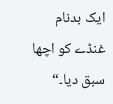ایک بدنام غنڈے کو اچھا سبق دیا۔“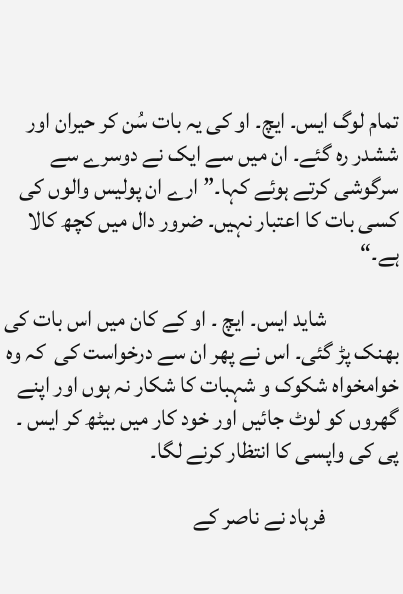تمام لوگ ایس۔ ایچ۔ او کی یہ بات سُن کر حیران اور ششدر رہ گئے۔ ان میں سے ایک نے دوسرے سے سرگوشی کرتے ہوئے کہا۔” ارے ان پولیس والوں کی کسی بات کا اعتبار نہیں۔ ضرور دال میں کچھ کالا ہے۔“

                شاید ایس۔ ایچ ۔ او کے کان میں اس بات کی بھنک پڑ گئی۔ اس نے پھر ان سے درخواست کی  کہ وہ خوامخواہ شکوک و شہبات کا شکار نہ ہوں اور اپنے گھروں کو لوٹ جائیں اور خود کار میں بیٹھ کر ایس ۔ پی کی واپسی کا انتظار کرنے لگا۔

                فرہاد نے ناصر کے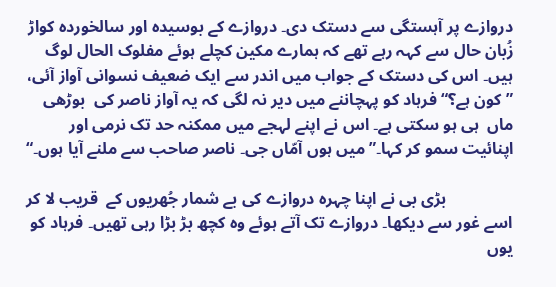دروازے پر آہستگی سے دستک دی۔ دروازے کے بوسیدہ اور سالخوردہ کواڑ زُبان حال سے کہہ رہے تھے کہ ہمارے مکین کچلے ہوئے مفلوک الحال لوگ ہیں۔ اس کی دستک کے جواب میں اندر سے ایک ضعیف نسوانی آواز آئی، ” کون ہے؟“ فرہاد کو پہچاننے میں دیر نہ لگی کہ یہ آواز ناصر کی  بوڑھی ماں  ہی ہو سکتی ہے۔ اس نے اپنے لہجے میں ممکنہ حد تک نرمی اور اپنائیت سمو کر کہا۔” میں ہوں آمّاں جی۔ ناصر صاحب سے ملنے آیا ہوں۔“

                بڑی بی نے اپنا چہرہ دروازے کی بے شمار جُھریوں کے  قریب لا کر اسے غور سے دیکھا۔ دروازے تک آتے ہوئے وہ کچھ بڑ بڑا رہی تھیں۔ فرہاد کو یوں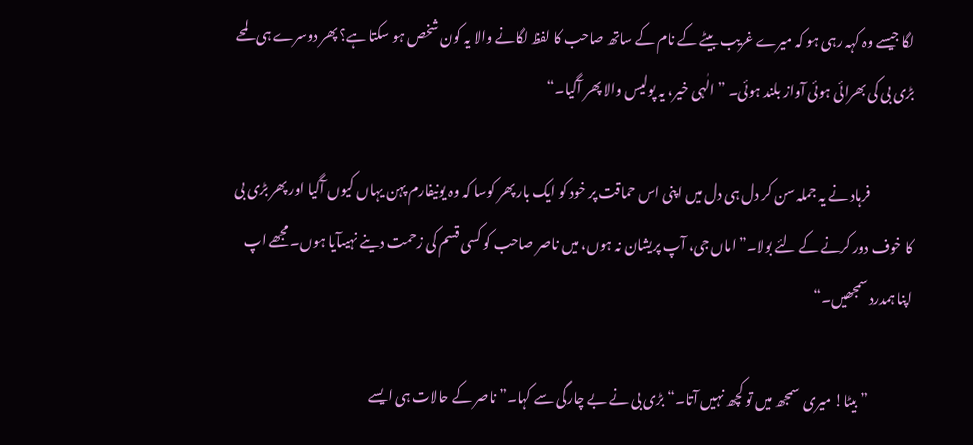لگا جیسے وہ کہہ رہی ہو کہ میرے غریب بیٹے کے نام کے ساتھ صاحب کا لفظ لگانے والا یہ کون شخص ہو سکتا ہے؟ پھر دوسرے ہی لمحے  بڑی بی کی بھرائی ہوئی آواز بلند ہوئی۔ ” الٰہی خیر، یہ پولیس والا پھر آگیا۔“

                فرہاد نے یہ جملہ سن کر دل ہی دل میں اپنی اس حماقت پر خود کو ایک بار پھر کوسا کہ وہ یونیفارم پہن یہاں کیوں آگیا اور پھر بڑی بی کا خوف دور کرنے کے لئے بولا۔” اماں جی، آپ پریشان نہ ہوں، میں ناصر صاحب کو کسی قسم کی زحمت دینے نہیںآیا ہوں۔ مجھے اپ اپنا ہمدرد سمجھیں۔“

                ” بیٹا! میری  سمجھ میں تو کچھ نہیں آتا۔“ بڑی بی نے بے چارگی سے کہا۔” ناصر کے حالات ہی ایسے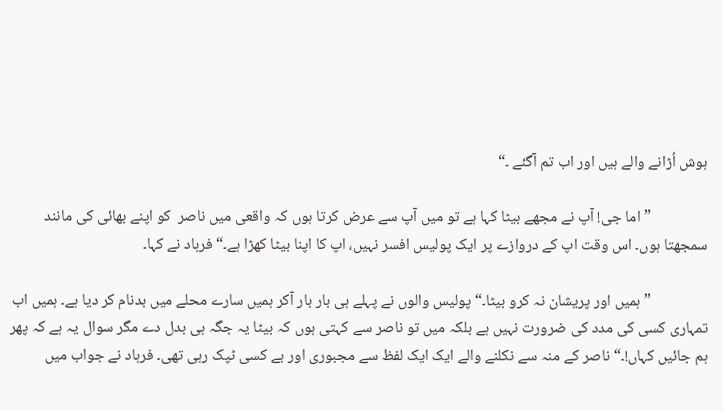ہوش اُڑانے والے ہیں اور اب تم آگئے ۔“

                ” اما جی! آپ نے مجھے بیٹا کہا ہے تو میں آپ سے عرض کرتا ہوں کہ واقعی میں ناصر  کو اپنے بھائی کی مانند سمجھتا ہوں۔ اس وقت اپ کے دروازے پر ایک پولیس افسر نہیں، اپ کا اپنا بیٹا کھڑا ہے۔“ فرہاد نے کہا۔

                ” ہمیں اور پریشان نہ کرو بیٹا۔“ پولیس والوں نے پہلے ہی بار بار آکر ہمیں سارے محلے میں بدنام کر دیا ہے۔ ہمیں اب تمہاری کسی کی مدد کی ضرورت نہیں ہے بلکہ میں تو ناصر سے کہتی ہوں کہ بیٹا یہ جگہ ہی بدل دے مگر سوال یہ ہے کہ پھر ہم جائیں کہاں!۔“ ناصر کے منہ سے نکلنے والے ایک ایک لفظ سے مجبوری اور بے کسی ٹپک رہی تھی۔ فرہاد نے جواب میں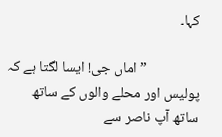کہا۔

                ” اماں جی! ایسا لگتا ہے کہ پولیس اور محلے والوں کے ساتھ ساتھ آپ ناصر سے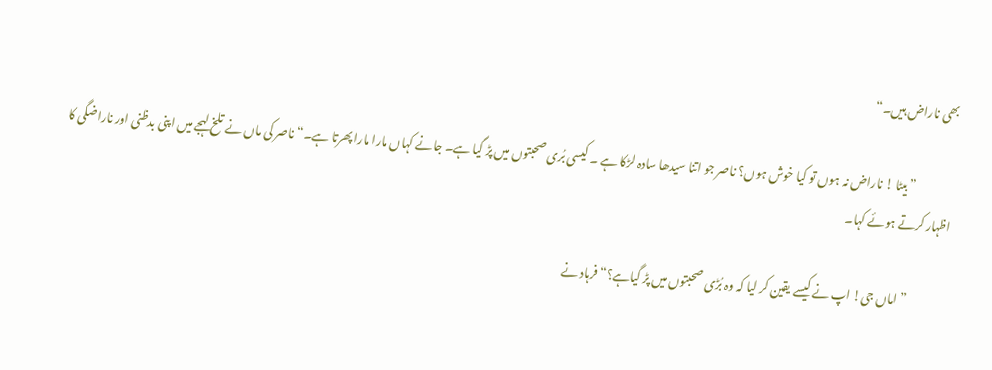بھی ناراض ہیں۔“

                ” بیٹا ! ناراض نہ ہوں تو کیا خوش ہوں؟ ناصر جو اتنا سیدھا سادہ لڑکا ہے ۔ کیسی بُری صحبتوں میں پڑ گیا ہے۔ جانے کہاں مارا مارا پھرتا ہے۔“ ناصر کی ماں نے تلخ لہجے میں اپنی بدظنی اور ناراضگی کا اظہار کرتے ہوئے کہا۔

                ” اماں جی! اپ نے کیسے یقین کر لیا کہ وہ بُڑی صحبتوں میں پڑ گیاہے؟“ فرہاد نے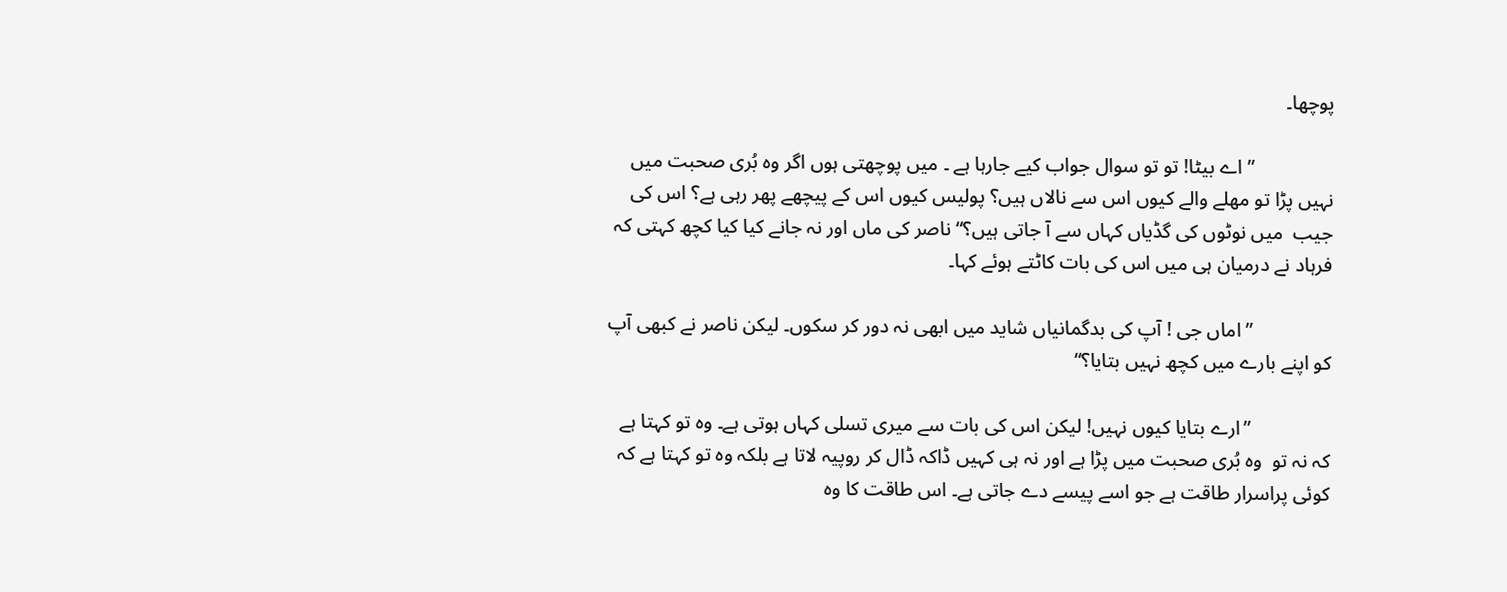پوچھا۔

                ” اے بیٹا! تو تو سوال جواب کیے جارہا ہے ۔ میں پوچھتی ہوں اگر وہ بُری صحبت میں نہیں پڑا تو مھلے والے کیوں اس سے نالاں ہیں؟ پولیس کیوں اس کے پیچھے پھر رہی ہے؟ اس کی جیب  میں نوٹوں کی گڈیاں کہاں سے آ جاتی ہیں؟“ ناصر کی ماں اور نہ جانے کیا کیا کچھ کہتی کہ فرہاد نے درمیان ہی میں اس کی بات کاٹتے ہوئے کہا۔

                ” اماں جی ! آپ کی بدگمانیاں شاید میں ابھی نہ دور کر سکوں۔ لیکن ناصر نے کبھی آپ کو اپنے بارے میں کچھ نہیں بتایا؟“

                ”ارے بتایا کیوں نہیں! لیکن اس کی بات سے میری تسلی کہاں ہوتی ہے۔ وہ تو کہتا ہے کہ نہ تو  وہ بُری صحبت میں پڑا ہے اور نہ ہی کہیں ڈاکہ ڈال کر روپیہ لاتا ہے بلکہ وہ تو کہتا ہے کہ کوئی پراسرار طاقت ہے جو اسے پیسے دے جاتی ہے۔ اس طاقت کا وہ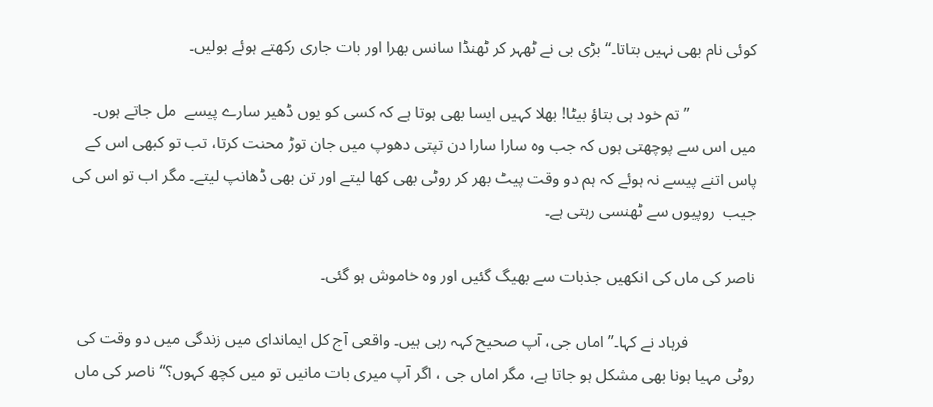کوئی نام بھی نہیں بتاتا۔“ بڑی بی نے ٹھہر کر ٹھنڈا سانس بھرا اور بات جاری رکھتے ہوئے بولیں۔

                ” تم خود ہی بتاؤ بیٹا! بھلا کہیں ایسا بھی ہوتا ہے کہ کسی کو یوں ڈھیر سارے پیسے  مل جاتے ہوں۔ میں اس سے پوچھتی ہوں کہ جب وہ سارا سارا دن تپتی دھوپ میں جان توڑ محنت کرتا، تب تو کبھی اس کے پاس اتنے پیسے نہ ہوئے کہ ہم دو وقت پیٹ بھر کر روٹی بھی کھا لیتے اور تن بھی ڈھانپ لیتے۔ مگر اب تو اس کی جیب  روپیوں سے ٹھنسی رہتی ہے۔

ناصر کی ماں کی انکھیں جذبات سے بھیگ گئیں اور وہ خاموش ہو گئی۔

                فرہاد نے کہا۔” اماں جی، آپ صحیح کہہ رہی ہیں۔ واقعی آج کل ایماندای میں زندگی میں دو وقت کی روٹی مہیا ہونا بھی مشکل ہو جاتا ہے، مگر اماں جی ، اگر آپ میری بات مانیں تو میں کچھ کہوں؟“ ناصر کی ماں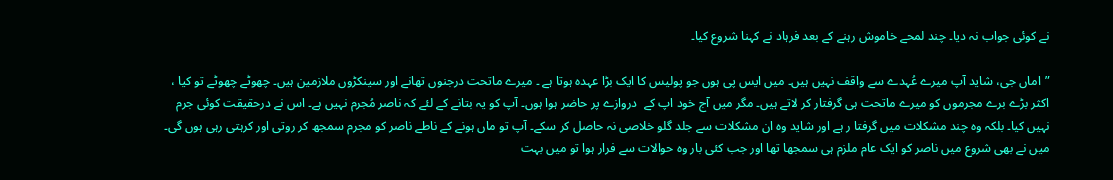نے کوئی جواب نہ دیا۔ چند لمحے خاموش رہنے کے بعد فرہاد نے کہنا شروع کیا۔

”اماں جی، شاید آپ میرے عُہدے سے واقف نہیں ہیں۔ میں ایس پی ہوں جو پولیس کا ایک بڑا عہدہ ہوتا ہے ۔ میرے ماتحت درجنوں تھانے اور سینکڑوں ملازمین ہیں۔ چھوٹے چھوٹے تو کیا ، اکثر بڑے برے مجرموں کو میرے ماتحت ہی گرفتار کر لاتے ہیں۔ مگر میں آج خود اپ کے  دروازے پر حاضر ہوا ہوں۔ آپ کو یہ بتانے کے لئے کہ ناصر مُجرم نہیں ہے۔ اس نے درحقیقت کوئی جرم نہیں کیا۔ بلکہ وہ چند مشکلات میں گرفتا ر ہے اور شاید وہ ان مشکلات سے جلد گلو خلاصی نہ حاصل کر سکے۔ آپ تو ماں ہونے کے ناطے ناصر کو مجرم سمجھ کر روتی اور کرہتی رہی ہوں گی۔ میں نے بھی شروع میں ناصر کو ایک عام ملزم ہی سمجھا تھا اور جب کئی بار وہ حوالات سے فرار ہوا تو میں بہت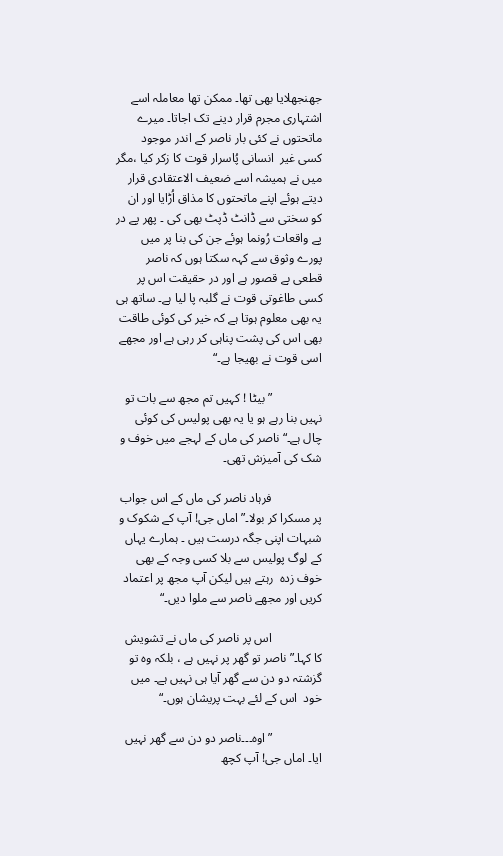جھنجھلایا بھی تھا۔ ممکن تھا معاملہ اسے اشتہاری مجرم قرار دینے تک اجاتا۔ میرے ماتحتوں نے کئی بار ناصر کے اندر موجود کسی غیر  انسانی پُاسرار قوت کا زکر کیا ،مگر میں نے ہمیشہ اسے ضعیف الاعتقادی قرار دیتے ہوئے اپنے ماتحتوں کا مذاق اُڑایا اور ان کو سختی سے ڈانٹ ڈپٹ بھی کی ۔ پھر پے در پے واقعات رُونما ہوئے جن کی بنا پر میں پورے وثوق سے کہہ سکتا ہوں کہ ناصر قطعی بے قصور ہے اور در حقیقت اس پر کسی طاغوتی قوت نے گلبہ پا لیا ہے۔ ساتھ ہی یہ بھی معلوم ہوتا ہے کہ خیر کی کوئی طاقت بھی اس کی پشت پناہی کر رہی ہے اور مجھے اسی قوت نے بھیجا ہے۔“

                ” بیٹا ! کہیں تم مجھ سے بات تو نہیں بنا رہے ہو یا یہ بھی پولیس کی کوئی چال ہے۔“ ناصر کی ماں کے لہجے میں خوف و شک کی آمیزش تھی۔

                فرہاد ناصر کی ماں کے اس جواب پر مسکرا کر بولا۔” اماں جی! آپ کے شکوک و شبہات اپنی جگہ درست ہیں ۔ ہمارے یہاں کے لوگ پولیس سے بلا کسی وجہ کے بھی خوف زدہ  رہتے ہیں لیکن آپ مجھ پر اعتماد کریں اور مجھے ناصر سے ملوا دیں۔“

                اس پر ناصر کی ماں نے تشویش کا کہا۔” ناصر تو گھر پر نہیں ہے ، بلکہ وہ تو گزشتہ دو دن سے گھر آیا ہی نہیں ہے۔ میں خود  اس کے لئے بہت پریشان ہوں۔“

                ” اوہ۔۔۔ناصر دو دن سے گھر نہیں ایا۔ اماں جی! آپ کچھ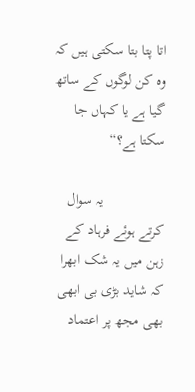اتا پتا بتا سکتی ہیں کہ وہ کن لوگوں کے ساتھ گیا ہے یا کہاں جا سکتا ہے؟“

                یہ سوال کرتے ہوئے فرہاد کے زہن میں یہ شک ابھرا کہ شاید بڑی بی ابھی بھی مجھ پر اعتماد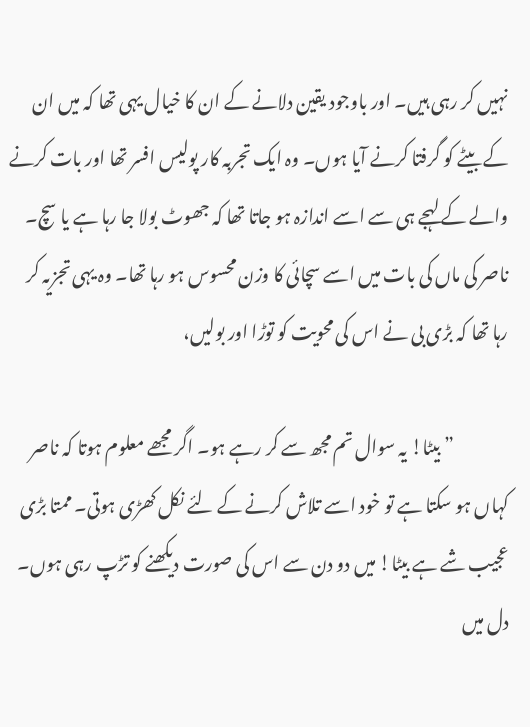نہیں کر رہی ہیں۔ اور باوجود یقین دلانے کے ان کا خیال یہی تھا کہ میں ان کے بیٹے کو گرفتا کرنے آیا ہوں۔ وہ ایک تجربہ کار پولیس افسر تھا اور بات کرنے والے کے لہجے ہی سے اسے اندازہ ہو جاتا تھا کہ جھوٹ بولا جا رہا ہے یا سچ۔ ناصر کی ماں کی بات میں اسے سچائی کا وزن محسوس ہو رہا تھا۔ وہ یہی تجزیہ کر رہا تھا کہ بڑی بی نے اس کی محویت کو توڑا اور بولیں،

                ” بیٹا! یہ سوال تم مجھ سے کر رہے ہو۔ اگر مجھے معلوم ہوتا کہ ناصر کہاں ہو سکتا ہے تو خود اسے تلاش کرنے کے لئے نکل کھڑی ہوتی۔ ممتا بڑی عجیب شے ہے بیٹا! میں دو دن سے اس کی صورت دیکھنے کو تڑپ رہی ہوں۔ دل میں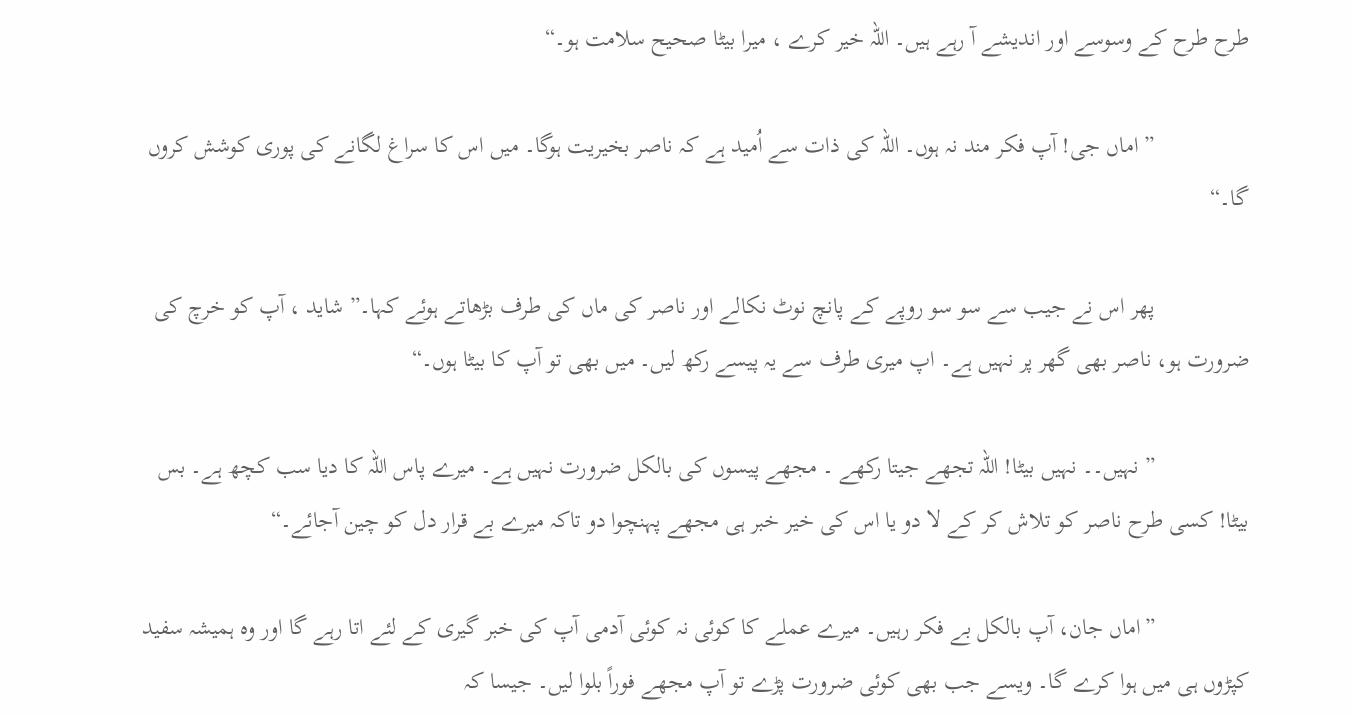طرح طرح کے وسوسے اور اندیشے آ رہے ہیں۔ اللہ خیر کرے ، میرا بیٹا صحیح سلامت ہو۔“

                ” اماں جی! آپ فکر مند نہ ہوں۔ اللہ کی ذات سے اُمید ہے کہ ناصر بخیریت ہوگا۔ میں اس کا سراغ لگانے کی پوری کوشش کروں گا۔“

                پھر اس نے جیب سے سو سو روپے کے پانچ نوٹ نکالے اور ناصر کی ماں کی طرف بڑھاتے ہوئے کہا۔” شاید ، آپ کو خرچ کی ضرورت ہو، ناصر بھی گھر پر نہیں ہے۔ اپ میری طرف سے یہ پیسے رکھ لیں۔ میں بھی تو آپ کا بیٹا ہوں۔“

                ” نہیں۔۔ نہیں بیٹا! اللہ تجھے جیتا رکھے ۔ مجھے پیسوں کی بالکل ضرورت نہیں ہے۔ میرے پاس اللہ کا دیا سب کچھ ہے۔ بس بیٹا! کسی طرح ناصر کو تلاش کر کے لا دو یا اس کی خیر خبر ہی مجھے پہنچوا دو تاکہ میرے بے قرار دل کو چین آجائے۔“

                ”اماں جان، آپ بالکل بے فکر رہیں۔ میرے عملے کا کوئی نہ کوئی آدمی آپ کی خبر گیری کے لئے اتا رہے گا اور وہ ہمیشہ سفید کپڑوں ہی میں ہوا کرے گا۔ ویسے جب بھی کوئی ضرورت پڑے تو آپ مجھے فوراً بلوا لیں۔ جیسا کہ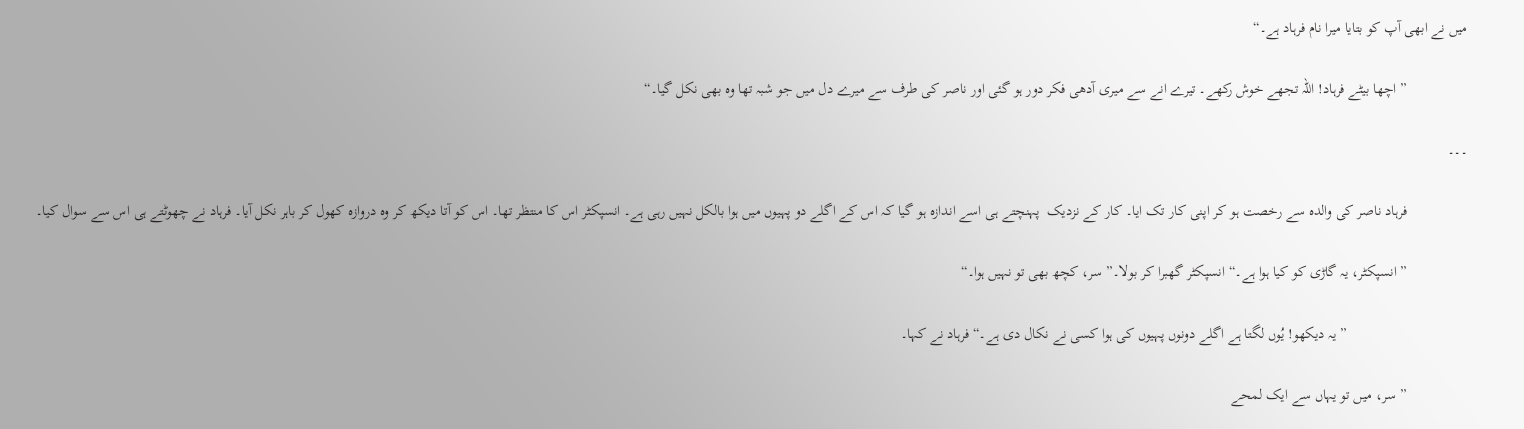میں نے ابھی آپ کو بتایا میرا نام فرہاد ہے۔“

                ” اچھا بیٹے فرہاد! اللہ تجھے خوش رکھے۔ تیرے انے سے میری آدھی فکر دور ہو گئی اور ناصر کی طرف سے میرے دل میں جو شبہ تھا وہ بھی نکل گیا۔“

۔۔۔

                فرہاد ناصر کی والدہ سے رخصت ہو کر اپنی کار تک ایا۔ کار کے نزدیک  پہنچتے ہی اسے اندازہ ہو گیا کہ اس کے اگلے دو پہیوں میں ہوا بالکل نہیں رہی ہے۔ انسپکٹر اس کا منتظر تھا۔ اس کو آتا دیکھ کر وہ دروازہ کھول کر باہر نکل آیا۔ فرہاد نے چھوٹتے ہی اس سے سوال کیا۔

                ” انسپکٹر، یہ گاڑی کو کیا ہوا ہے۔“ انسپکٹر گھبرا کر بولا۔” سر، کچھ بھی تو نہیں ہوا۔“

                                ” یہ دیکھو! یُوں لگتا ہے اگلے دونوں پہیوں کی ہوا کسی نے نکال دی ہے۔“ فرہاد نے کہا۔

                ” سر، میں تو یہاں سے ایک لمحے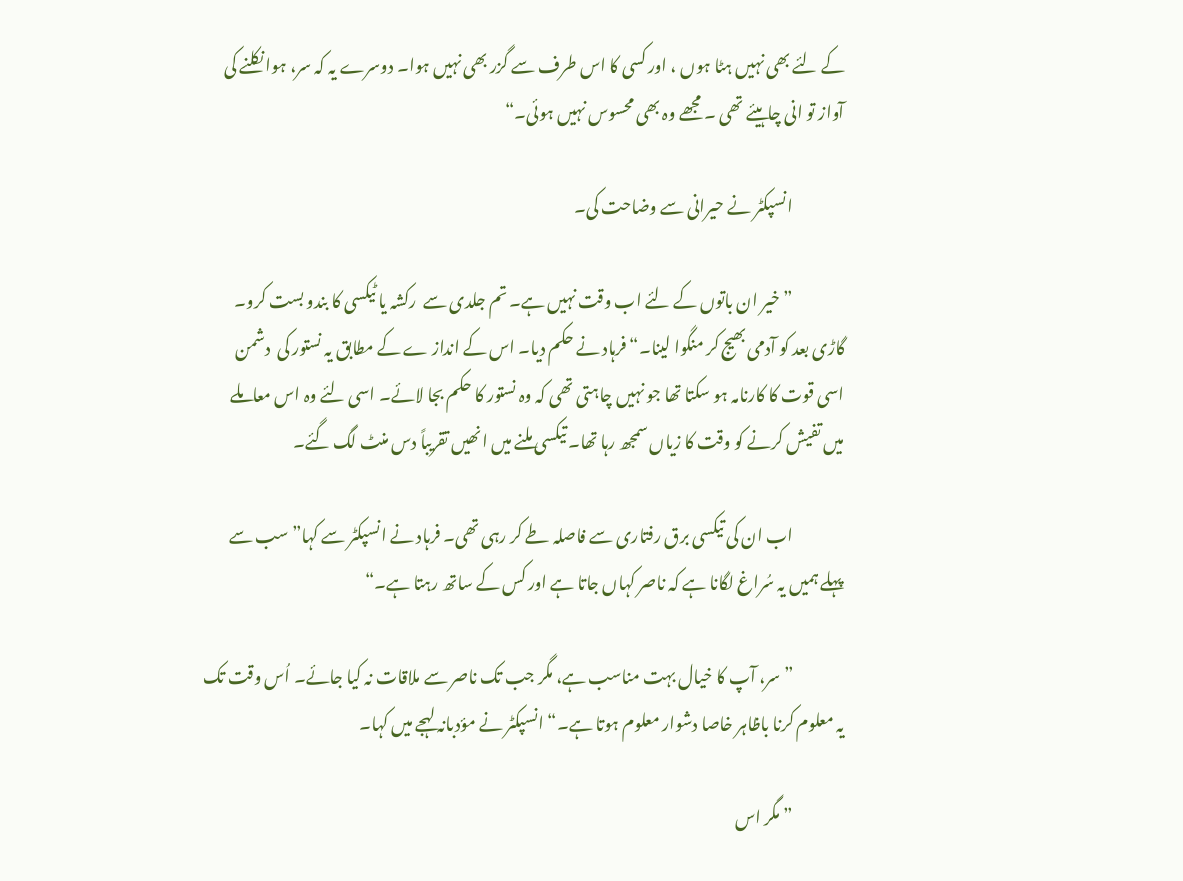کے لئے بھی نہیں ہٹا ہوں ، اور کسی کا اس طرف سے گزر بھی نہیں ہوا۔ دوسرے یہ کہ سر، ہوا نکلنے کی آواز تو انی چاہیئے تھی ۔ مجھے وہ بھی محسوس نہیں ہوئی۔“

                انسپکٹر نے حیرانی سے وضاحت کی۔

                ” خیر ان باتوں کے لئے اب وقت نہیں ہے۔ تم جلدی سے  رکشہ یا ٹیکسی کا بندو بست کرو۔ گاڑی بعد کو آدمی بھیج کر منگوا لینا۔“ فرہاد نے حکم دیا۔ اس کے انداز ے کے مطابق یہ نستور کی  دشمن اسی قوت کا کارنامہ ہو سکتا تھا جو نہیں چاہتی تھی کہ وہ نستور کا حکم بجا لائے۔ اسی لئے وہ اس معاملے میں تفیش کرنے کو وقت کا زیاں سمجھ رہا تھا۔ تیکسی ملنے میں انھیں تقریباً دس منٹ لگ گئے۔

                اب ان کی تیکسی برق رفتاری سے فاصلہ طے کر رہی تھی۔ فرہاد نے انسپکٹر سے کہا” سب سے پہلے ہمیں یہ سُراغ لگانا ہے کہ ناصر کہاں جاتا ہے اور کس کے ساتھ رہتا ہے۔“

                ” سر، آپ کا خیال بہت مناسب ہے، مگر جب تک ناصر سے ملاقات نہ کیا جائے۔ اُس وقت تک  یہ معلوم کرنا باظاہر خاصا دشوار معلوم ہوتا ہے۔“ انسپکٹر نے مؤدبانہ لہجے میں کہا۔

                ” مگر اس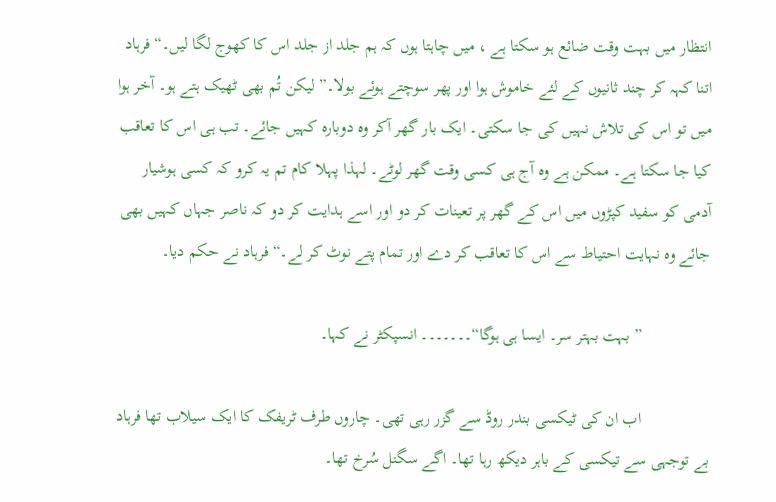انتظار میں بہت وقت ضائع ہو سکتا ہے ، میں چاہتا ہوں کہ ہم جلد از جلد اس کا کھوج لگا لیں۔“ فرہاد اتنا کہہ کر چند ثانیوں کے لئے خاموش ہوا اور پھر سوچتے ہوئے بولا۔” لیکن تُم بھی ٹھیک ہتے ہو۔ آخر ہوا میں تو اس کی تلاش نہیں کی جا سکتی۔ ایک بار گھر آکر وہ دوبارہ کہیں جائے۔ تب ہی اس کا تعاقب کیا جا سکتا ہے۔ ممکن ہے وہ آج ہی کسی وقت گھر لوٹے۔ لہذا پہلا کام تم یہ کرو کہ کسی ہوشیار آدمی کو سفید کپڑوں میں اس کے گھر پر تعینات کر دو اور اسے ہدایت کر دو کہ ناصر جہاں کہیں بھی جائے وہ نہایت احتیاط سے اس کا تعاقب کر دے اور تمام پتے نوٹ کر لے۔“ فرہاد نے حکم دیا۔

                ” بہت بہتر سر۔ ایسا ہی ہوگا“۔۔۔۔۔۔۔ انسپکٹر نے کہا۔

                اب ان کی ٹیکسی بندر روڈ سے گزر رہی تھی۔ چاروں طرف ٹریفک کا ایک سیلاب تھا فرہاد بے توجہی سے تیکسی کے باہر دیکھ رہا تھا۔ اگے سگنل سُرخ تھا۔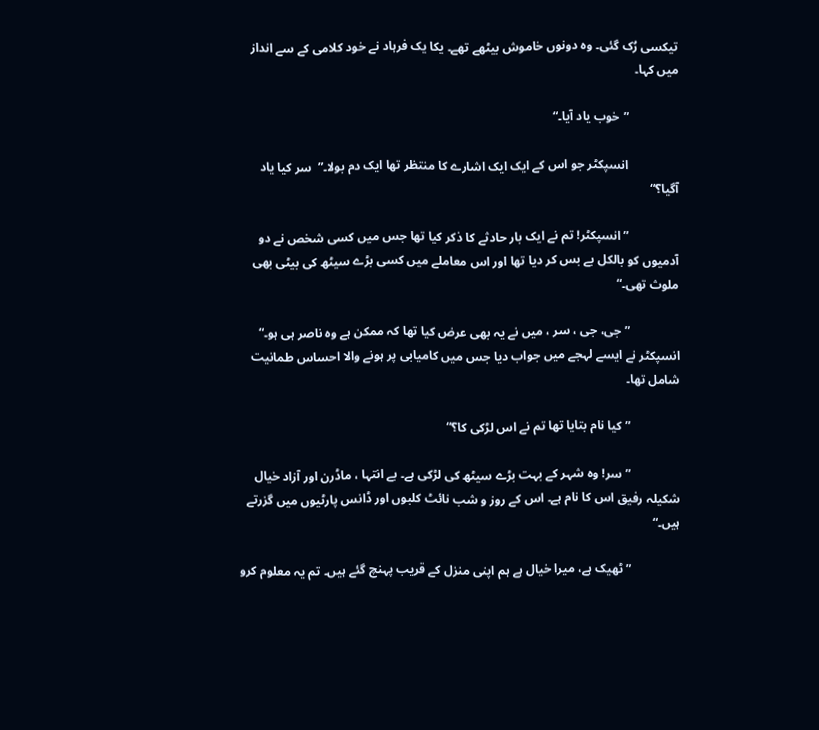تیکسی رُک گئی۔ وہ دونوں خاموش بیٹھے تھے۔ یکا یک فرہاد نے خود کلامی کے سے انداز میں کہا۔

                ”خوب یاد آیا۔“

                انسپکٹر جو اس کے ایک ایک اشارے کا منتظر تھا ایک دم بولا۔”  سر کیا یاد آگیا؟“

                ” انسپکٹر! تم نے ایک بار حادثے کا ذکر کیا تھا جس میں کسی شخص نے دو آدمیوں کو بالکل بے بس کر دیا تھا اور اس معاملے میں کسی بڑے سیٹھ کی بیٹی بھی ملوث تھی۔“

                ” جی، جی ، سر ، میں نے یہ بھی عرض کیا تھا کہ ممکن ہے وہ ناصر ہی ہو۔“ انسپکٹر نے ایسے لہجے میں جواب دیا جس میں کامیابی پر ہونے والا احساس طمانیت شامل تھا۔

                ” کیا نام بتایا تھا تم نے اس لڑکی کا؟“

                ” سر! وہ شہر کے بہت بڑے سیٹھ کی لڑکی ہے۔ بے انتہا ، ماڈرن اور آزاد خیال شکیلہ رفیق اس کا نام ہے۔ اس کے روز و شب نائٹ کلبوں اور ڈانس پارٹیوں میں گزرتے ہیں۔“

                ” ٹھیک ہے، میرا خیال ہے ہم اپنی منزل کے قریب پہنچ گئے ہیں۔ تم یہ معلوم کرو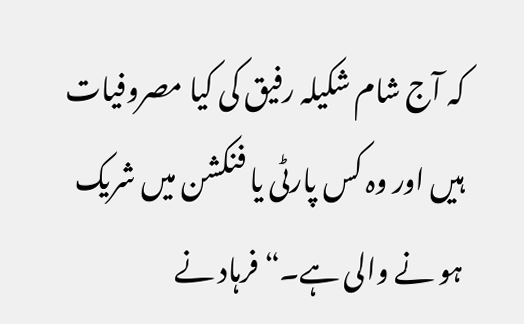کہ آج شام شکیلہ رفیق کی کیا مصروفیات ہیں اور وہ کس پارٹی یا فنکشن میں شریک ہو نے والی ہے۔“ فرہاد نے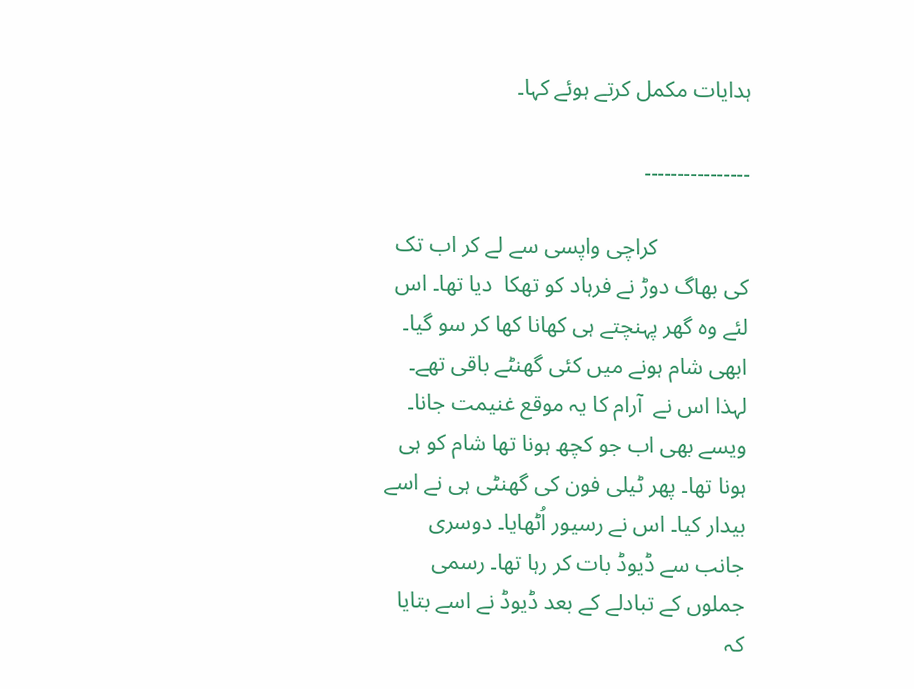ہدایات مکمل کرتے ہوئے کہا۔

۔۔۔۔۔۔۔۔۔۔۔۔۔۔۔۔

                کراچی واپسی سے لے کر اب تک کی بھاگ دوڑ نے فرہاد کو تھکا  دیا تھا۔ اس لئے وہ گھر پہنچتے ہی کھانا کھا کر سو گیا۔ ابھی شام ہونے میں کئی گھنٹے باقی تھے۔ لہذا اس نے  آرام کا یہ موقع غنیمت جانا۔ ویسے بھی اب جو کچھ ہونا تھا شام کو ہی ہونا تھا۔ پھر ٹیلی فون کی گھنٹی ہی نے اسے بیدار کیا۔ اس نے رسیور اُٹھایا۔ دوسری  جانب سے ڈیوڈ بات کر رہا تھا۔ رسمی جملوں کے تبادلے کے بعد ڈیوڈ نے اسے بتایا کہ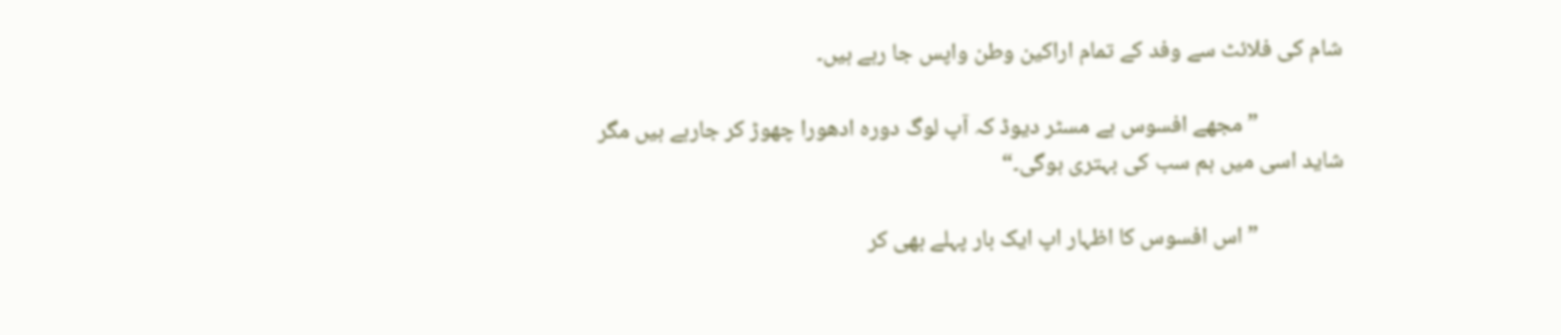شام کی فلائٹ سے وفد کے تمام اراکین وطن واپس جا رہے ہیں۔

                ” مجھے افسوس ہے مسٹر دیوڈ کہ آپ لوگ دورہ ادھورا چھوڑ کر جارہے ہیں مگر شاید اسی میں ہم سب کی بہتری ہوگی۔“

                ” اس افسوس کا اظہار اپ ایک بار پہلے بھی کر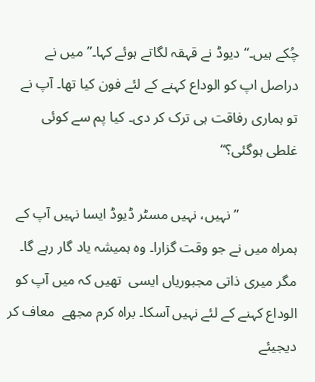چُکے ہیں۔“ دیوڈ نے قہقہ لگاتے ہوئے کہا۔” میں نے دراصل اپ کو الوداع کہنے کے لئے فون کیا تھا۔ آپ نے تو ہماری رفاقت ہی ترک کر دی۔ کیا پم سے کوئی غلطی ہوگئی؟“

                ” نہیں، نہیں مسٹر ڈیوڈ ایسا نہیں آپ کے ہمراہ میں نے جو وقت گزارا۔ وہ ہمیشہ یاد گار رہے گا۔ مگر میری ذاتی مجبوریاں ایسی  تھیں کہ میں آپ کو الوداع کہنے کے لئے نہیں آسکا۔ براہ کرم مجھے  معاف کر دیجیئے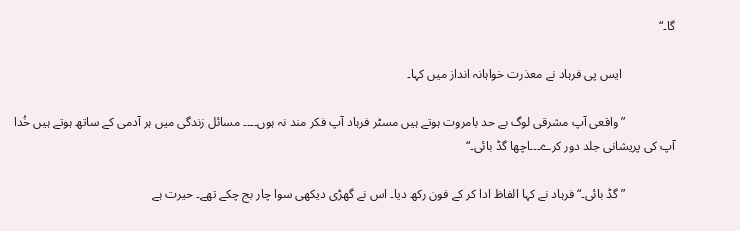گا۔“

                 ایس پی فرہاد نے معذرت خواہانہ انداز میں کہا۔

                ” واقعی آپ مشرقی لوگ بے حد بامروت ہوتے ہیں مسٹر فرہاد آپ فکر مند نہ ہوں۔۔۔۔ مسائل زندگی میں ہر آدمی کے ساتھ ہوتے ہیں خُدا آپ کی پریشانی جلد دور کرے۔۔۔اچھا گڈ بائی۔“

                ” گڈ بائی۔“ فرہاد نے کہا الفاظ ادا کر کے فون رکھ دیا۔ اس نے گھڑی دیکھی سوا چار بج چکے تھے۔ حیرت ہے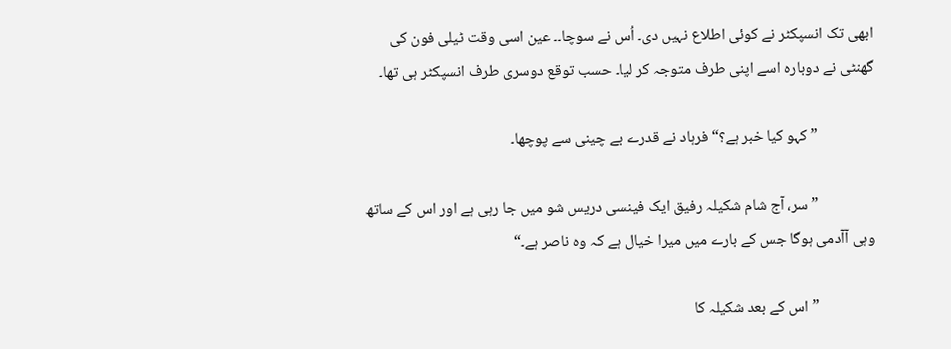ابھی تک انسپکٹر نے کوئی اطلاع نہیں دی۔ اُس نے سوچا۔۔ عین اسی وقت ٹیلی فون کی گھنٹی نے دوبارہ اسے اپنی طرف متوجہ کر لیا۔ حسب توقع دوسری طرف انسپکٹر ہی تھا۔

                ” کہو کیا خبر ہے؟“ فرہاد نے قدرے بے چینی سے پوچھا۔

                ” سر، آج شام شکیلہ رفیق ایک فینسی دریس شو میں جا رہی ہے اور اس کے ساتھ وہی آآدمی ہوگا جس کے بارے میں میرا خیال ہے کہ وہ ناصر ہے۔“

                ” اس کے بعد شکیلہ کا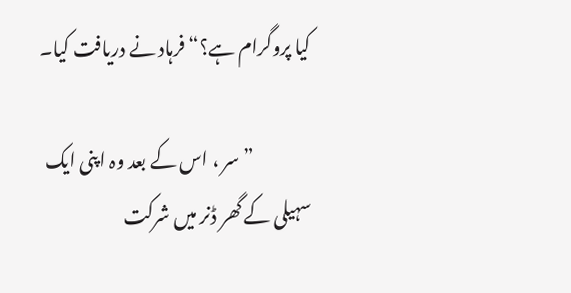کیا پروگرام ہے؟“ فرہاد نے دریافت کیا۔

                ” سر ، اس کے بعد وہ اپنی ایک سہیلی کے گھر ڈنر میں شرکت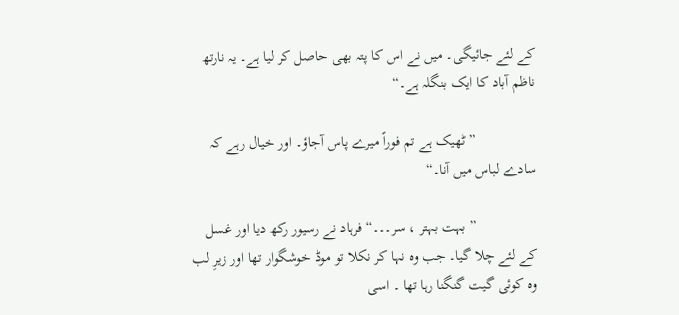کے لئے جائیگی۔ میں نے اس کا پتہ بھی حاصل کر لیا ہے۔ یہ نارتھ ناظم آباد کا ایک بنگلہ ہے۔“

                ” ٹھیک ہے تم فوراً میرے پاس آجاؤ۔ اور خیال رہے کہ سادے لباس میں آنا۔“

                ” بہت بہتر ، سر۔۔۔“ فرہاد نے رسیور رکھ دیا اور غسل کے لئے چلا گیا۔ جب وہ نہا کر نکلا تو موڈ خوشگوار تھا اور زیرِ لب وہ کوئی گیت گنگنا رہا تھا ۔ اسی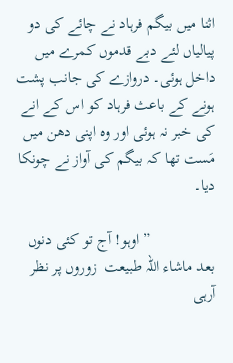اثنا میں بیگم فرہاد نے چائے کی دو پیالیاں لئے دبے قدموں کمرے میں داخل ہوئی۔ دروازے کی جانب پشت ہونے کے باعث فرہاد کو اس کے انے کی خبر نہ ہوئی اور وہ اپنی دھن میں مَست تھا کہ بیگم کی آواز نے چونکا دیا۔

                ”اوہو! آج تو کئی دنوں بعد ماشاء اللہ طبیعت  زوروں پر نظر آرہی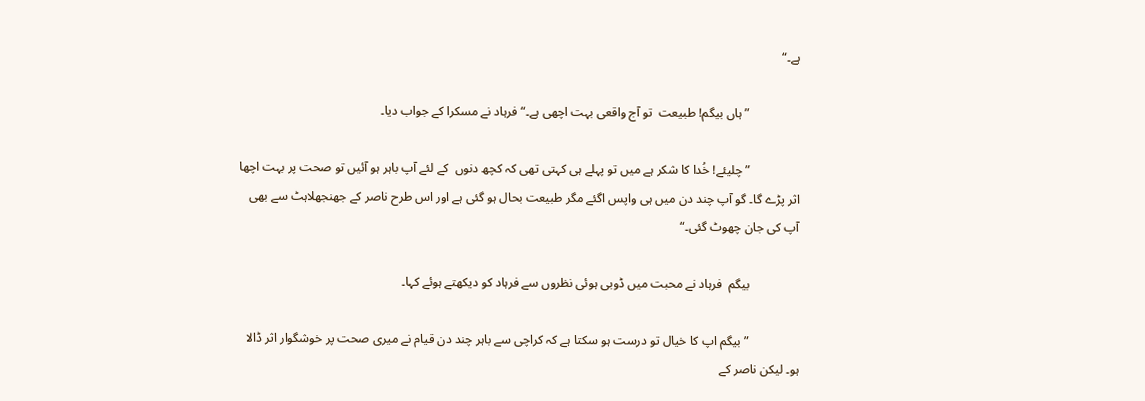ہے۔“

                ” ہاں بیگم! طبیعت  تو آج واقعی بہت اچھی ہے۔“ فرہاد نے مسکرا کے جواب دیا۔

                ” چلیئے! خُدا کا شکر ہے میں تو پہلے ہی کہتی تھی کہ کچھ دنوں  کے لئے آپ باہر ہو آئیں تو صحت پر بہت اچھا اثر پڑے گا۔ گو آپ چند دن میں ہی واپس اگئے مگر طبیعت بحال ہو گئی ہے اور اس طرح ناصر کے جھنجھلاہٹ سے بھی آپ کی جان چھوٹ گئی۔“

                بیگم  فرہاد نے محبت میں ڈوبی ہوئی نظروں سے فرہاد کو دیکھتے ہوئے کہا۔

                ” بیگم اپ کا خیال تو درست ہو سکتا ہے کہ کراچی سے باہر چند دن قیام نے میری صحت پر خوشگوار اثر ڈالا ہو۔ لیکن ناصر کے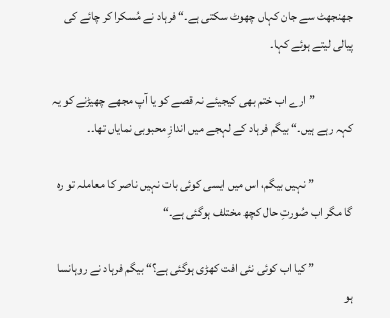جھنجھٹ سے جان کہاں چھوٹ سکتی ہے۔“ فرہاد نے مُسکرا کر چائے کی پیالی لیتے ہوئے کہا۔

                ” ارے اب ختم بھی کیجیئے نہ قصے کو یا آپ مجھے چھیڑنے کو یہ کہہ رہے ہیں۔“ بیگم فرہاد کے لہجے میں اندازِ محبوبی نمایاں تھا۔۔

                ” نہیں بیگم، اس میں ایسی کوئی بات نہیں ناصر کا معاملہ تو رہ گا مگر اب صُورتِ حال کچھ مختلف ہوگئی ہے۔“

                ” کیا اب کوئی نئی افت کھڑی ہوگئی ہے؟“ بیگم فرہاد نے روہانسا ہو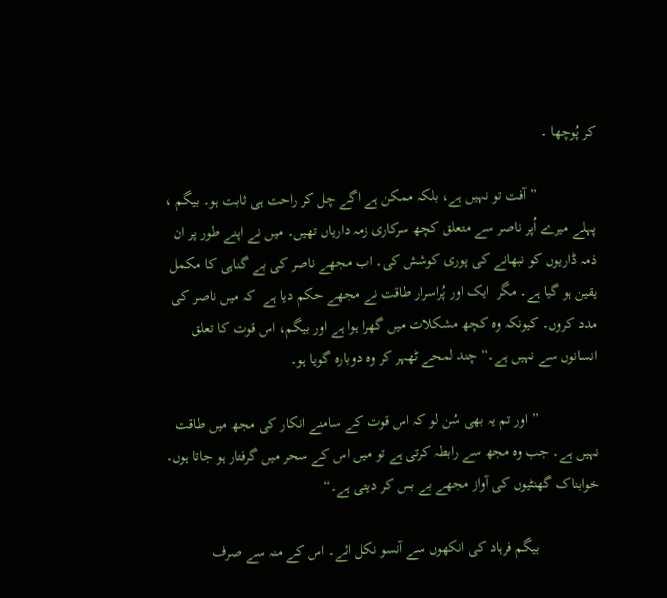کر پُوچھا ۔

                ” آفت تو نہیں ہے، بلکہ ممکن ہے اگے چل کر راحت ہی ثابت ہو۔ بیگم ، پہلے میرے اُپر ناصر سے متعلق کچھ سرکاری زمہ داریاں تھیں۔ میں نے اپنے طور پر ان ذمہ ڈاریوں کو نبھانے کی پوری کوشش کی۔ اب مجھے ناصر کی بے گناہی کا مکمل یقین ہو گیا ہے۔ مگر  ایک اور پُراسرار طاقت نے مجھے حکم دیا ہے  کہ میں ناصر کی مدد کروں۔ کیونکہ وہ کچھ مشکلات میں گھرا ہوا ہے اور بیگم، اس قوت کا تعلق انسانوں سے نہیں ہے۔“ چند لمحے ٹھہر کر وہ دوبارہ گویا ہو۔

                ” اور تم یہ بھی سُن لو کہ اس قوت کے سامنے انکار کی مجھ میں طاقت نہیں ہے۔ جب وہ مجھ سے رابطہ کرتی ہے تو میں اس کے سحر میں گرفتار ہو جاتا ہوں۔ خوابناک گھنٹیوں کی آواز مجھے بے بس کر دیتی ہے۔“

                بیگم فرہاد کی انکھوں سے آنسو نکل ائے۔ اس کے منہ سے صرف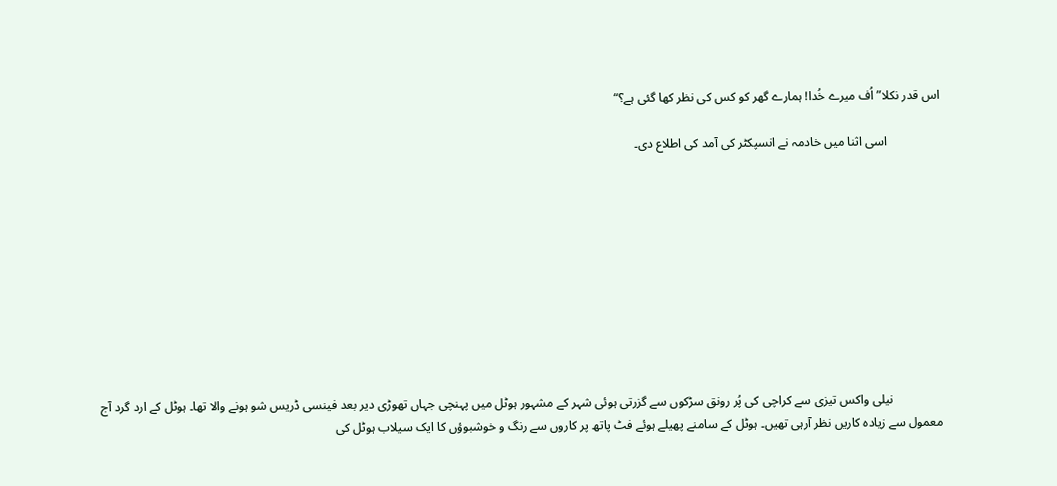اس قدر نکلا” اُف میرے خُدا! ہمارے گھر کو کس کی نظر کھا گئی ہے؟“

                 اسی اثنا میں خادمہ نے انسپکٹر کی آمد کی اطلاع دی۔










                نیلی واکس تیزی سے کراچی کی پُر رونق سڑکوں سے گزرتی ہوئی شہر کے مشہور ہوٹل میں پہنچی جہاں تھوڑی دیر بعد فینسی ڈریس شو ہونے والا تھا۔ ہوٹل کے ارد گرد آج معمول سے زیادہ کاریں نظر آرہی تھیں۔ ہوٹل کے سامنے پھیلے ہوئے فٹ پاتھ پر کاروں سے رنگ و خوشبوؤں کا ایک سیلاب ہوٹل کی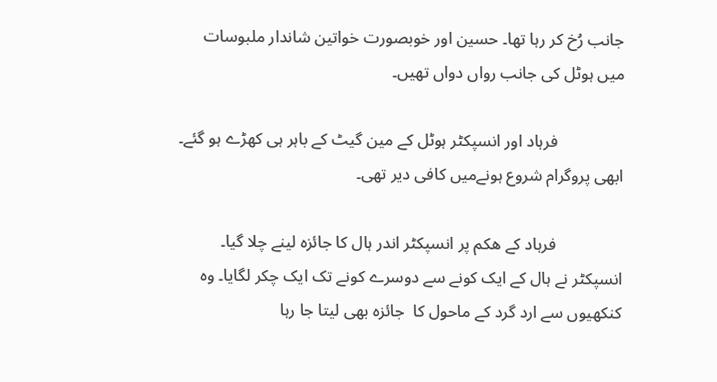جانب رُخ کر رہا تھا۔ حسین اور خوبصورت خواتین شاندار ملبوسات میں ہوٹل کی جانب رواں دواں تھیں۔

                فرہاد اور انسپکٹر ہوٹل کے مین گیٹ کے باہر ہی کھڑے ہو گئے۔ ابھی پروگرام شروع ہونےمیں کافی دیر تھی۔

                فرہاد کے ھکم پر انسپکٹر اندر ہال کا جائزہ لینے چلا گیا۔ انسپکٹر نے ہال کے ایک کونے سے دوسرے کونے تک ایک چکر لگایا۔ وہ کنکھیوں سے ارد گرد کے ماحول کا  جائزہ بھی لیتا جا رہا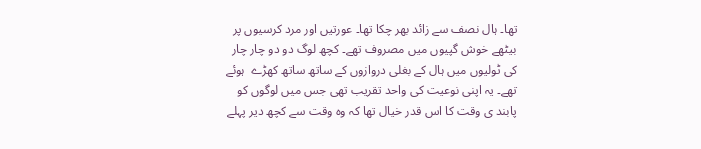تھا۔ ہال نصف سے زائد بھر چکا تھا۔ عورتیں اور مرد کرسیوں پر بیٹھے خوش گپیوں میں مصروف تھے۔ کچھ لوگ دو دو چار چار کی ٹولیوں میں ہال کے بغلی دروازوں کے ساتھ ساتھ کھڑے  ہوئے تھے۔ یہ اپنی نوعیت کی واحد تقریب تھی جس میں لوگوں کو پابند ی وقت کا اس قدر خیال تھا کہ وہ وقت سے کچھ دیر پہلے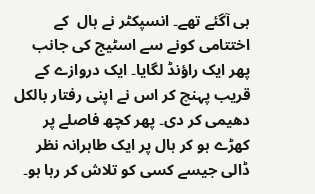ہی آگئے تھے۔ انسپکٹر نے ہال  کے اختتامی کونے سے اسٹیج کی جانب پھر ایک راؤنڈ لگایا۔ ایک دروازے کے قریب پہنچ کر اس نے اپنی رفتار بالکل دھیمی کر دی۔ پھر کچھ فاصلے پر کھڑے ہو کر ہال پر ایک طاہرانہ نظر ڈالی جیسے کسی کو تلاش کر رہا ہو۔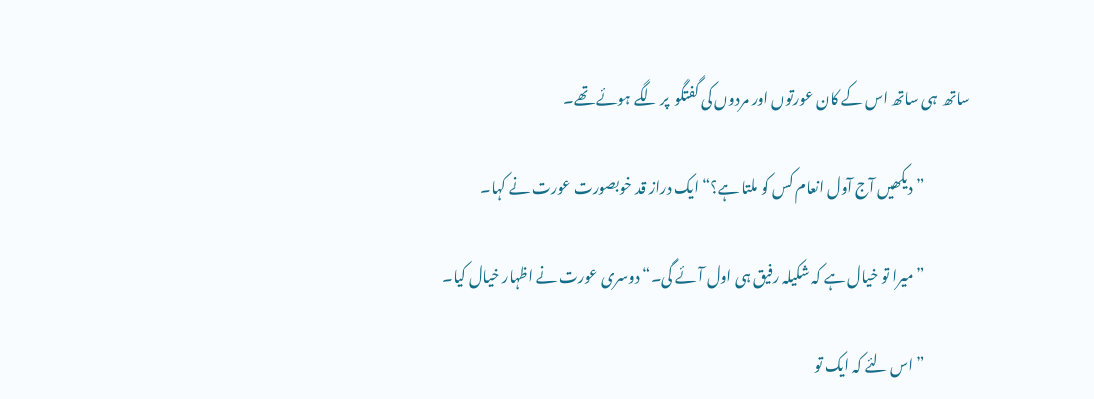ساتھ  ہی ساتھ اس کے کان عورتوں اور مردوں کی گفتگو  پر لگے ہوئے تھے۔

                ” دیکھیں آج آول انعام کس کو ملتا ہے؟“ ایک دراز قد خوبصورت عورت نے کہا۔

                ” میرا تو خیال ہے کہ شکیلہ رفیق ہی اول آئے گی۔“ دوسری عورت نے اظہار خیال کیا۔

                ” اس لئے کہ ایک تو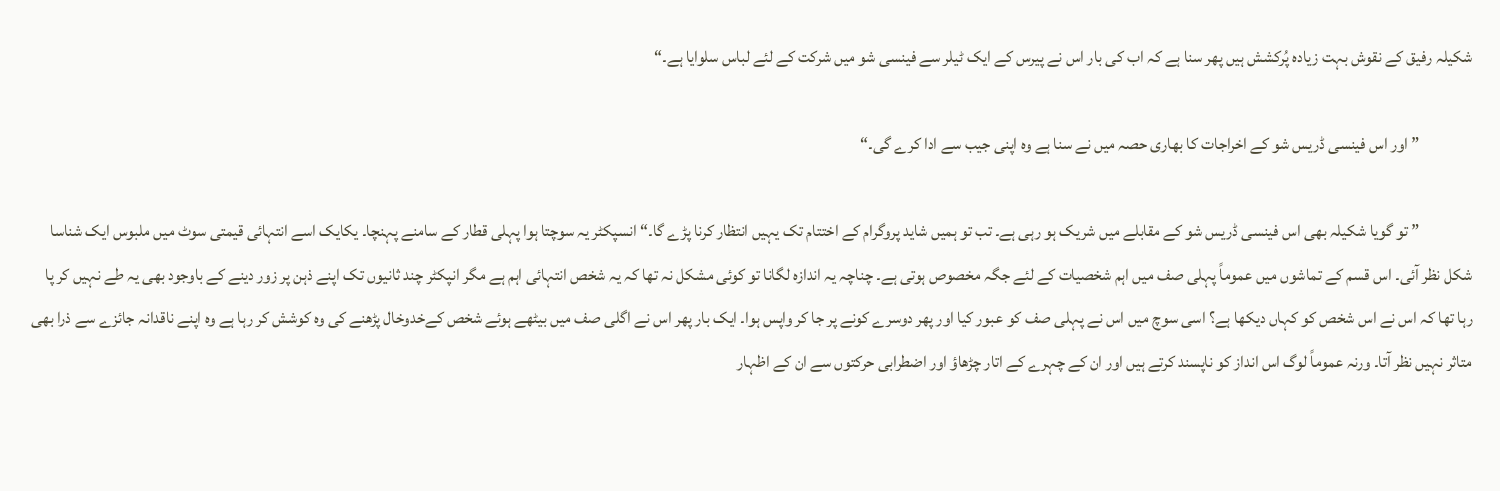شکیلہ رفیق کے نقوش بہت زیادہ پُرکشش ہیں پھر سنا ہے کہ اب کی بار اس نے پیرس کے ایک ٹیلر سے فینسی شو میں شرکت کے لئے لباس سلوایا ہے۔“

                ” اور اس فینسی ڈریس شو کے اخراجات کا بھاری حصہ میں نے سنا ہے وہ اپنی جیب سے ادا کرے گی۔“

                ” تو گویا شکیلہ بھی اس فینسی ڈریس شو کے مقابلے میں شریک ہو رہی ہے۔ تب تو ہمیں شاید پروگرام کے اختتام تک یہیں انتظار کرنا پڑے گا۔“ انسپکٹر یہ سوچتا ہوا پہلی قطار کے سامنے پہنچا۔ یکایک اسے انتہائی قیمتی سوٹ میں ملبوس ایک شناسا شکل نظر آئی۔ اس قسم کے تماشوں میں عموماً پہلی صف میں اہم شخصیات کے لئے جگہ مخصوص ہوتی ہے۔ چناچہ یہ اندازہ لگانا تو کوئی مشکل نہ تھا کہ یہ شخص انتہائی اہم ہے مگر انپکٹر چند ثانیوں تک اپنے ذہن پر زور دینے کے باوجود بھی یہ طے نہیں کر پا رہا تھا کہ اس نے اس شخص کو کہاں دیکھا ہے؟ اسی سوچ میں اس نے پہلی صف کو عبور کیا اور پھر دوسرے کونے پر جا کر واپس ہوا۔ ایک بار پھر اس نے اگلی صف میں بیٹھے ہوئے شخص کےخدوخال پڑھنے کی وہ کوشش کر رہا ہے وہ اپنے ناقدانہ جائزے سے ذرا بھی متاثر نہیں نظر آتا۔ ورنہ عموماً لوگ اس انداز کو ناپسند کرتے ہیں اور ان کے چہرے کے اتار چڑھاؤ اور اضطرابی حرکتوں سے ان کے اظہار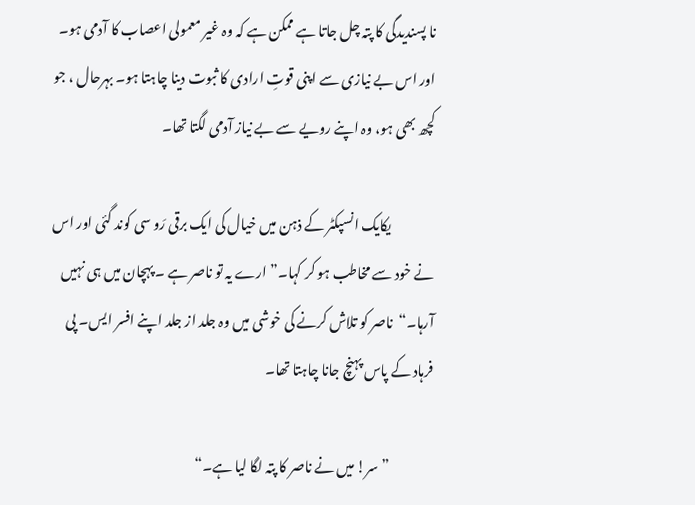نا پسندیدگی کا پتہ چل جاتا ہے ممکن ہے کہ وہ غیر معمولی اعصاب کا آدمی ہو۔ اور اس بے نیازی سے اپنی قوتِ ارادی کا ثبوت دینا چاہتا ہو۔ بہرحال ، جو کچھ بھی ہو، وہ اپنے رویے سے بے نیاز آدمی لگتا تھا۔

                یکایک انسپکٹر کے ذہن میں خیال کی ایک برقی رَو سی کوند گئی اور اس نے خود سے مخاطب ہو کر کہا۔” ارے یہ تو ناصر ہے ۔ پہچان میں ہی نہیں آرہا۔“  ناصر کو تلاش کرنے کی خوشی میں وہ جلد از جلد اپنے افسر ایس۔ پی فرہاد کے پاس پہنچ جانا چاہتا تھا۔

                ” سر! میں نے ناصر کا پتہ لگا لیا ہے۔“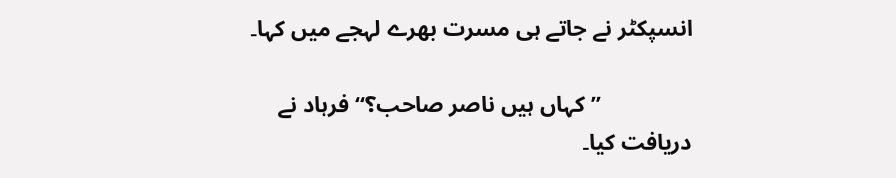انسپکٹر نے جاتے ہی مسرت بھرے لہجے میں کہا۔

                ”کہاں ہیں ناصر صاحب؟“ فرہاد نے دریافت کیا۔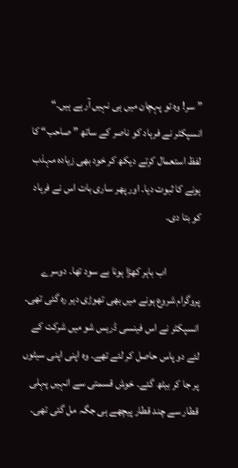” سر! وہ تو پہچان میں ہی نہیں آرہے ہیں۔“ انسپکٹر نے فرہاد کو ناصر کے ساتھ ” صاحب“ کا لفظ استعمال کرتے دیکھ کر خود بھی زیادہ مہذب ہونے کا ثبوت دیا۔ اور پھر ساری بات اس نے فرہاد کو بتا دی۔

                اب باہر کھڑا ہونا بے سود تھا۔ دوسرے پروگرام شروع ہونے میں بھی تھوڑی دیر رہ گئی تھی۔ انسپکٹر نے اس فینسی ڈریس شو میں شرکت کے لئے دو پاس حاصل کر لئے تھے۔ وہ اپنی اپنی سیٹوں پر جا کر بیٹھ گئے۔ خوش قسمتی سے انہیں پہلی قطار سے چند قطار پیچھے ہی جگہ مل گئی تھی۔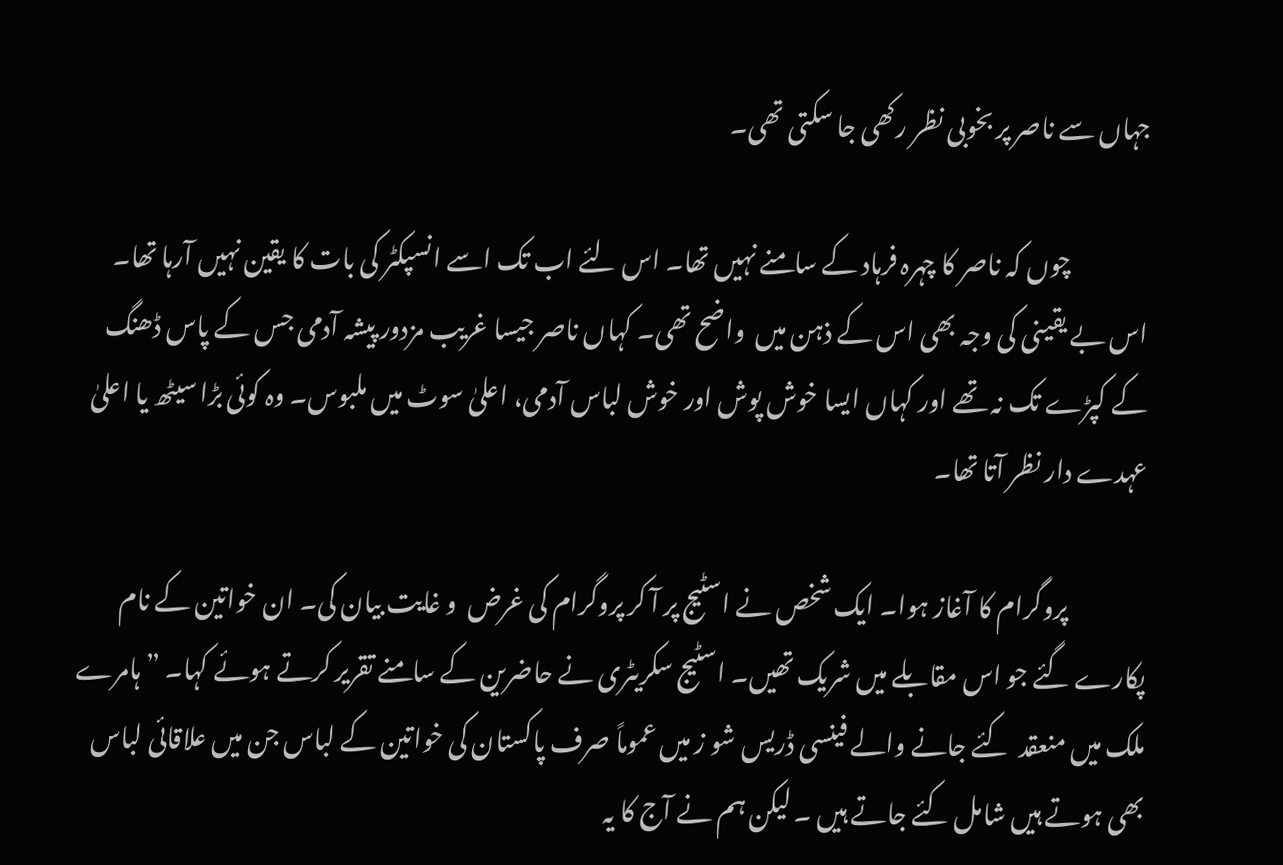جہاں سے ناصر پر بخوبی نظر رکھی جا سکتی تھی۔

                چوں کہ ناصر کا چہرہ فرہاد کے سامنے نہیں تھا۔ اس لئے اب تک اسے انسپکٹر کی بات کا یقین نہیں آرہا تھا۔ اس بے یقینی کی وجہ بھی اس کے ذہن میں  واضح تھی۔ کہاں ناصر جیسا غریب مزدور پیشہ آدمی جس کے پاس ڈھنگ کے کپڑے تک نہ تھے اور کہاں ایسا خوش پوش اور خوش لباس آدمی، اعلیٰ سوٹ میں ملبوس۔ وہ کوئی بڑا سیٹھ یا اعلیٰ عہدے دار نظر آتا تھا۔

                پروگرام کا آغاز ہوا۔ ایک شخص نے اسٹیج پر آ کر پروگرام کی غرض  و غایت بیان کی۔ ان خواتین کے نام پکارے گئے جو اس مقابلے میں شریک تھیں۔ اسٹیج سکریٹری نے حاضرین کے سامنے تقریر کرتے ہوئے کہا۔ ” ہامرے ملک میں منعقد  کئے جانے والے فینسی ڈریس شو ز میں عموماً صرف پاکستان کی خواتین کے لباس جن میں علاقائی لباس بھی ہوتے ہیں شامل کئے جاتے ہیں ۔ لیکن ہم نے آج کا یہ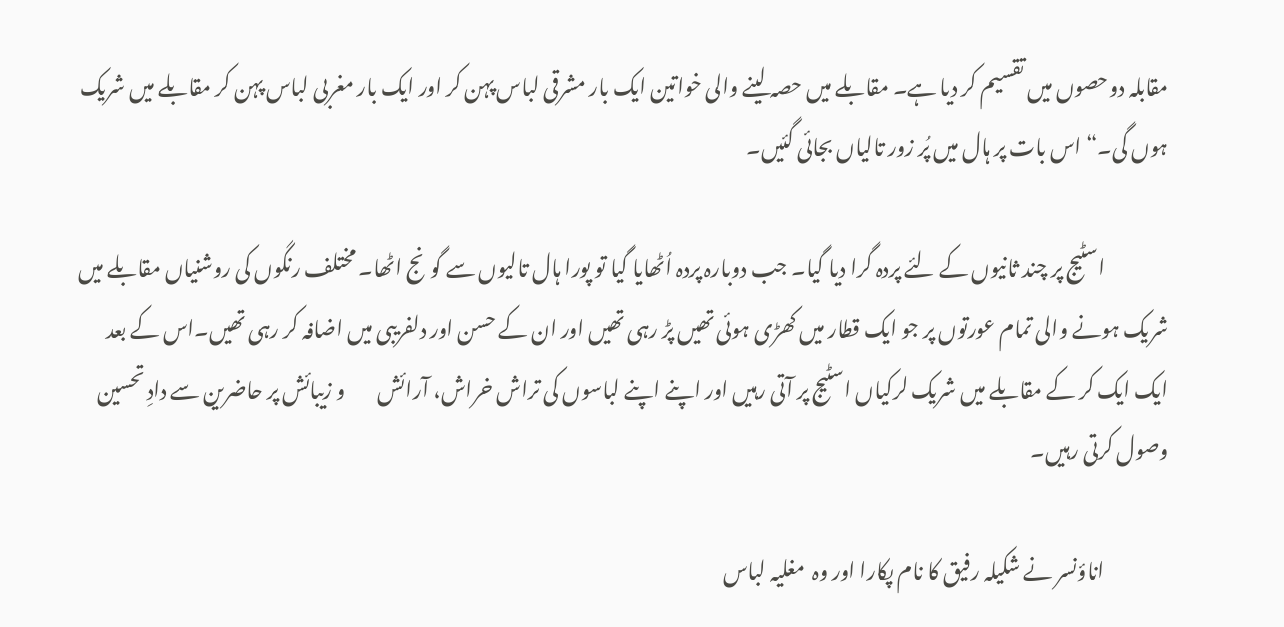مقابلہ دوحصوں میں تقسیم کر دیا ہے۔ مقابلے میں حصہ لینے والی خواتین ایک بار مشرقی لباس پہن کر اور ایک بار مغربی لباس پہن کر مقابلے میں شریک ہوں گی۔“ اس بات پر ہال میں پُر زور تالیاں بجائی گئیں۔

                اسٹیج پر چند ثانیوں کے لئے پردہ گرا دیا گیا۔ جب دوبارہ پردہ اُٹھایا گیا تو پورا ہال تالیوں سے گونج اٹھا۔ مختلف رنگوں کی روشنیاں مقابلے میں شریک ہونے والی تمام عورتوں پر جو ایک قطار میں کھڑی ہوئی تھیں پڑ رہی تھیں اور ان کے حسن اور دلفریبی میں اضافہ کر رہی تھیں۔اس کے بعد ایک ایک کر کے مقابلے میں شریک لرکیاں اسٹیج پر آتی رہیں اور اپنے اپنے لباسوں کی تراش خراش، آرائش        و زیبائش پر حاضرین سے دادِ تحسین وصول کرتی رہیں۔

                اناؤنسر نے شکیلہ رفیق کا نام پکارا اور وہ  مغلیہ لباس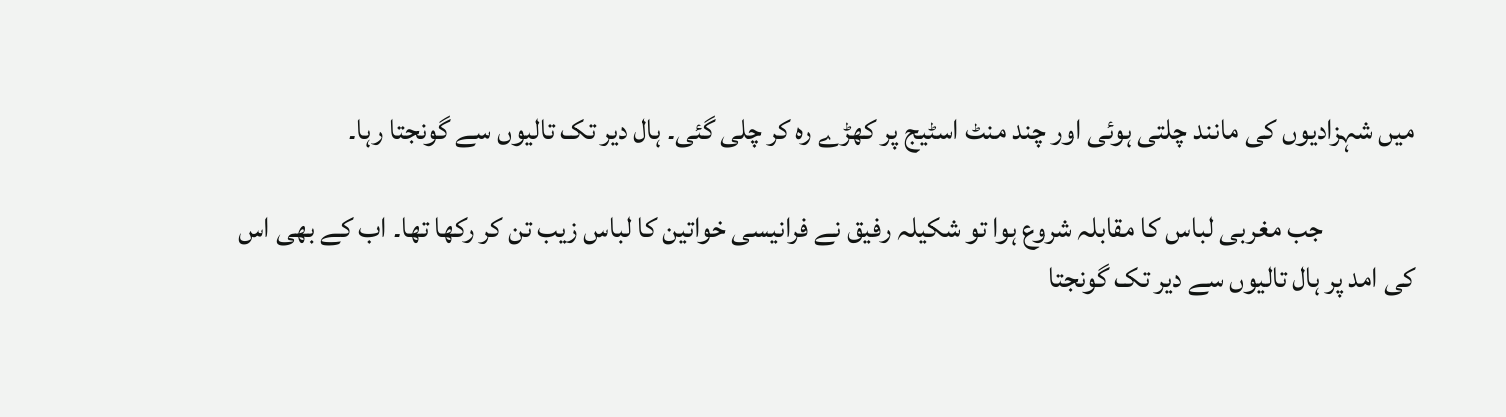میں شہزادیوں کی مانند چلتی ہوئی اور چند منٹ اسٹیج پر کھڑے رہ کر چلی گئی۔ ہال دیر تک تالیوں سے گونجتا رہا۔

                جب مغربی لباس کا مقابلہ شروع ہوا تو شکیلہ رفیق نے فرانیسی خواتین کا لباس زیب تن کر رکھا تھا۔ اب کے بھی اس کی امد پر ہال تالیوں سے دیر تک گونجتا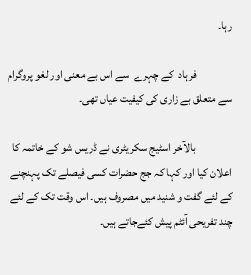رہا۔

                فرہاد  کے چہرے  سے اس بے معنی اور لغو پروگرام سے متعلق بے زاری کی کیفیت عیاں تھی۔

                بالآخر اسٹیج سکریٹری نے ڈریس شو کے خاتمہ کا اعلان کیا اور کہا کہ جج حضرات کسی فیصلے تک پہنچنے کے لئے گفت و شنید میں مصروف ہیں۔ اس وقت تک کے لئے چند تفریحی آئٹم پیش کئےجاتے ہیں۔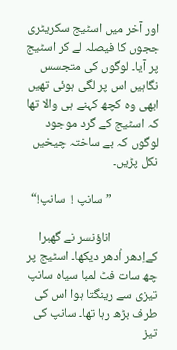اور آخر میں اسٹیج سکریٹری ججوں کا فیصلہ لے کر اسٹیج پر آیا۔ لوگوں کی متجسس نگاہیں اس پر لگی ہوئی تھیں ابھی وہ کچھ کہنے ہی والا تھا کہ اسٹیج کے گرد موجود لوگوں کہ بے ساختہ چیخیں نکل پڑیں۔

                ” سانپ !  سانپ!“

                اناؤنسر نے گھبرا کےاِدھر اُدھر دیکھا۔ اسٹیج پر چھ سات فٹ لمبا سیاہ سانپ تیزی سے رینگتا ہوا اس کی طرف بڑھ رہا تھا۔ سانپ کی تیز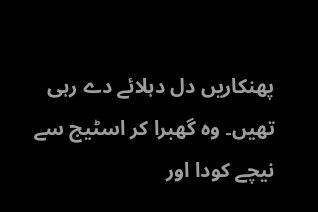پھنکاریں دل دہلائے دے رہی تھیں۔ وہ گھبرا کر اسٹیج سے نیچے کودا اور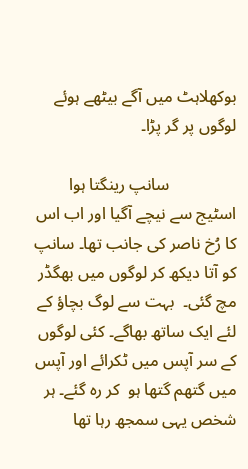بوکھلاہٹ میں آگے بیٹھے ہوئے لوگوں پر گر پڑا۔

                سانپ رینگتا ہوا اسٹیج سے نیچے آگیا اور اب اس کا رُخ ناصر کی جانب تھا۔ سانپ کو آتا دیکھ کر لوگوں میں بھگڈر مچ گئی۔  بہت سے لوگ بچاؤ کے لئے ایک ساتھ بھاگے۔ کئی لوگوں کے سر آپس میں ٹکرائے اور آپس میں گتھم گتھا ہو  کر رہ گئے۔ ہر شخص یہی سمجھ رہا تھا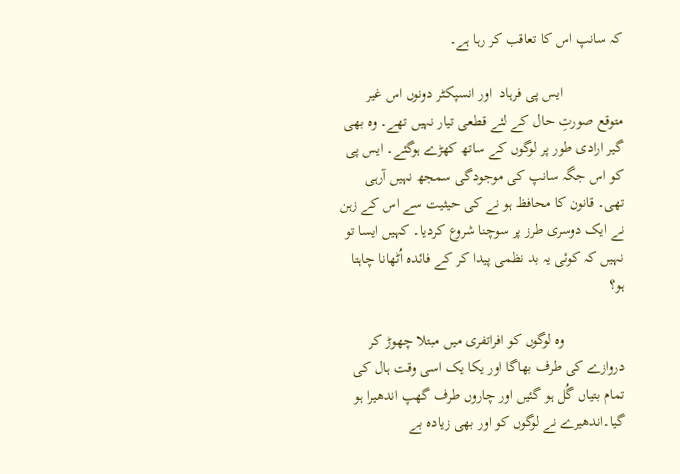کہ سانپ اس کا تعاقب کر رہا ہے۔

                ایس پی فرہاد  اور انسپکٹر دونوں اس غیر متوقع صورتِ حال کے لئے قطعی تیار نہیں تھے۔ وہ بھی گیر ارادی طور پر لوگوں کے ساتھ کھڑے ہوگئے۔ ایس پی کو اس جگہ سانپ کی موجودگی سمجھ نہیں آرہی تھی۔ قانون کا محافظ ہو نے کی حیثیت سے اس کے زہن نے ایک دوسری طرز پر سوچنا شروع کردیا۔ کہیں ایسا تو نہیں کہ کوئی یہ بد نظمی پیدا کر کے فائدہ اُٹھانا چاہتا ہو؟

                وہ لوگوں کو افراتفری میں مبتلا چھوڑ کر دروازے کی طرف بھاگا اور یکا یک اسی وقت ہال کی تمام بتیاں گُل ہو گئیں اور چاروں طرف گھپ اندھیرا ہو گیا۔اندھیرے نے لوگوں کو اور بھی زیادہ بے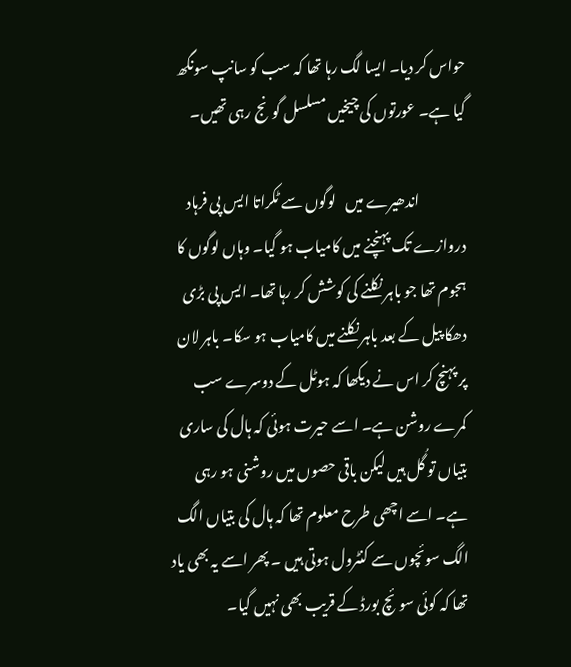حواس کر دیا۔ ایسا لگ رہا تھا کہ سب کو سانپ سونگھ گیا ہے۔ عورتوں کی چیخیں مسلسل گونج رہی تھیں۔

                اندھیرے میں   لوگوں سے ٹکراتا ایس پی فرہاد دروازے تک پہنچنے میں کامیاب ہو گیا۔ وہاں لوگوں کا ہجوم تھا جو باہر نکلنے کی کوشش کر رہا تھا۔ ایس پی بڑی دھکا پیل کے بعد باہر نکلنے میں کامیاب ہو سکا۔ باہر لان  پر پہنچ کر اس نے دیکھا کہ ہوٹل کے دوسرے سب کمرے روشن ہے۔ اسے حیرت ہوئی کہ ہال کی ساری  بتیاں تو گُل ہیں لیکن باقی حصوں میں روشنی ہو رہی ہے۔ اسے اچھی طرح معلوم تھا کہ ہال کی بتیاں الگ الگ سوئچوں سے کنٹرول ہوتی ہیں ۔ پھر اسے یہ بھی یاد تھا کہ کوئی سوئچ بورڈ کے قریب بھی نہیں گیا۔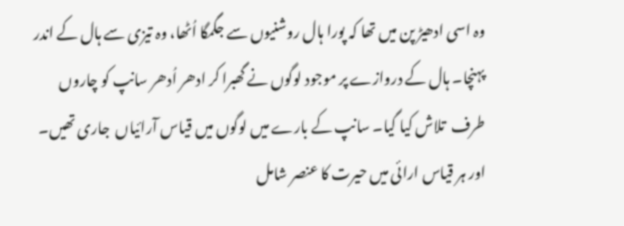وہ اسی ادھیڑ پن میں تھا کہ پورا ہال روشنیوں سے جگمگا اُٹھا، وہ تیزی سے ہال کے اندر پہنچا۔ ہال کے دروازے پر موجود لوگوں نے گھبرا کر ادھر اُدھر سانپ کو چاروں طرف  تلاش کیا گیا۔ سانپ کے بارے میں لوگوں میں قیاس آرائیاں  جاری تھیں۔ اور ہر قیاس ارائی میں حیرت کا عنصر شامل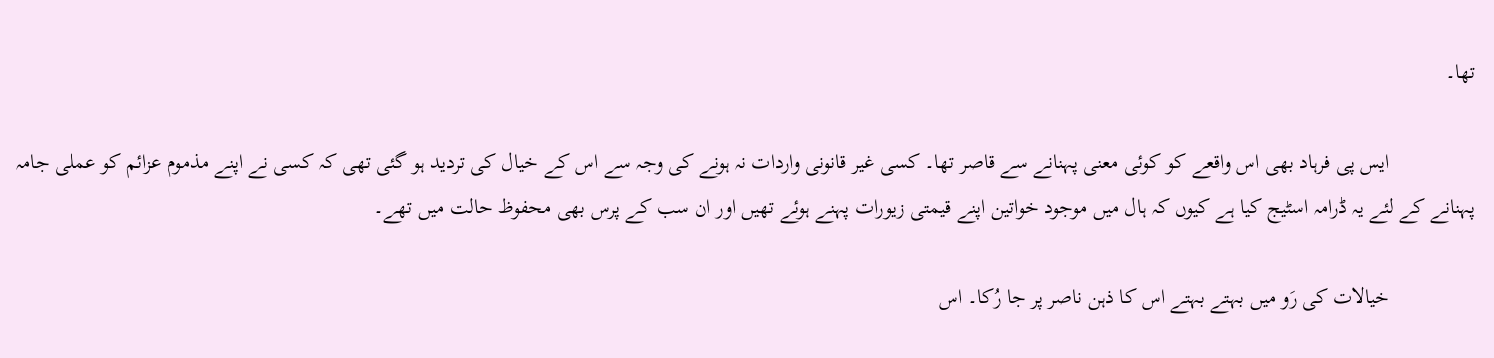تھا۔

                ایس پی فرہاد بھی اس واقعے کو کوئی معنی پہنانے سے قاصر تھا۔ کسی غیر قانونی واردات نہ ہونے کی وجہ سے اس کے خیال کی تردید ہو گئی تھی کہ کسی نے اپنے مذموم عزائم کو عملی جامہ پہنانے کے لئے یہ ڈرامہ اسٹیج کیا ہے کیوں کہ ہال میں موجود خواتین اپنے قیمتی زیورات پہنے ہوئے تھیں اور ان سب کے پرس بھی محفوظ حالت میں تھے۔

                خیالات کی رَو میں بہتے بہتے اس کا ذہن ناصر پر جا رُکا۔ اس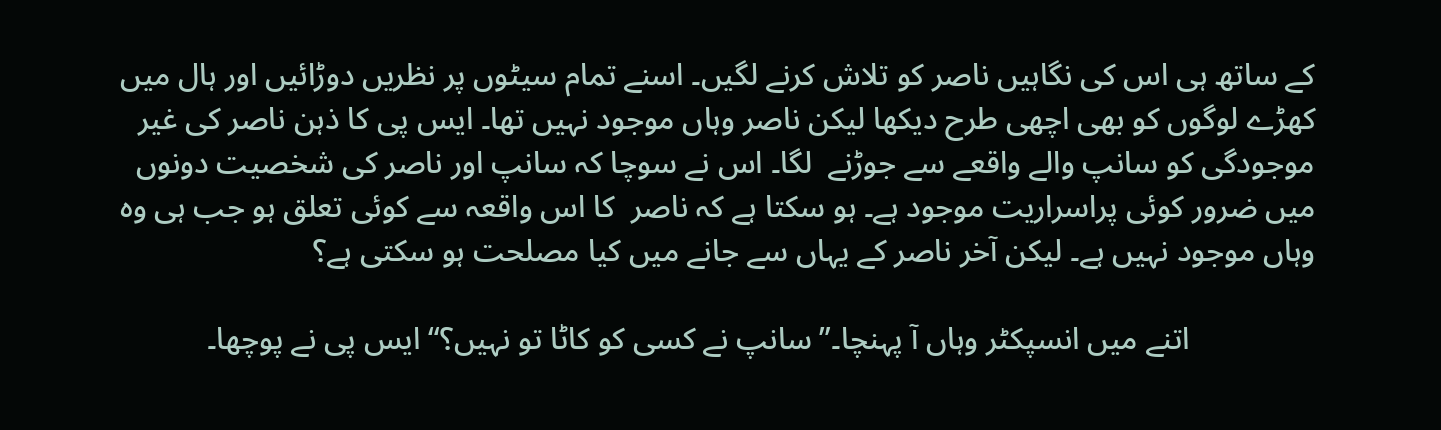کے ساتھ ہی اس کی نگاہیں ناصر کو تلاش کرنے لگیں۔ اسنے تمام سیٹوں پر نظریں دوڑائیں اور ہال میں کھڑے لوگوں کو بھی اچھی طرح دیکھا لیکن ناصر وہاں موجود نہیں تھا۔ ایس پی کا ذہن ناصر کی غیر موجودگی کو سانپ والے واقعے سے جوڑنے  لگا۔ اس نے سوچا کہ سانپ اور ناصر کی شخصیت دونوں میں ضرور کوئی پراسراریت موجود ہے۔ ہو سکتا ہے کہ ناصر  کا اس واقعہ سے کوئی تعلق ہو جب ہی وہ وہاں موجود نہیں ہے۔ لیکن آخر ناصر کے یہاں سے جانے میں کیا مصلحت ہو سکتی ہے؟

                اتنے میں انسپکٹر وہاں آ پہنچا۔” سانپ نے کسی کو کاٹا تو نہیں؟“ ایس پی نے پوچھا۔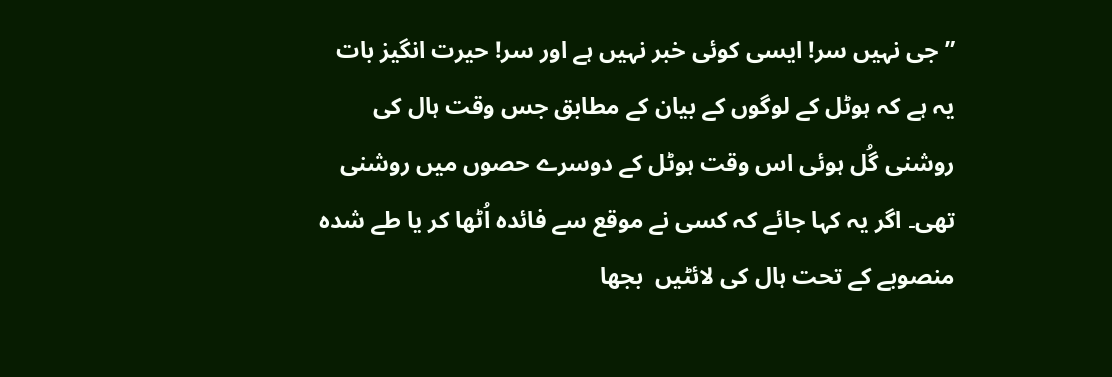” جی نہیں سر! ایسی کوئی خبر نہیں ہے اور سر! حیرت انگیز بات یہ ہے کہ ہوٹل کے لوگوں کے بیان کے مطابق جس وقت ہال کی روشنی گُل ہوئی اس وقت ہوٹل کے دوسرے حصوں میں روشنی تھی۔ اگر یہ کہا جائے کہ کسی نے موقع سے فائدہ اُٹھا کر یا طے شدہ منصوبے کے تحت ہال کی لائٹیں  بجھا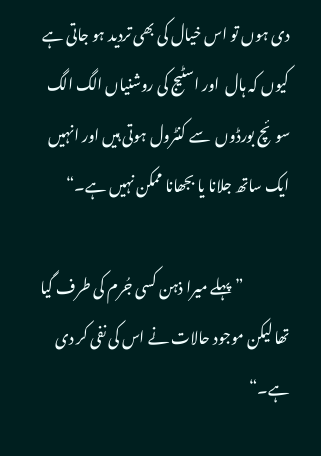دی ہوں تو اس خیال کی بھی تردید ہو جاتی ہے کیوں کہ ہال  اور اسٹیج کی روشنیاں الگ الگ سوئچ بورڈوں  سے کنٹرول ہوتی ہیں اور انہیں ایک ساتھ جلانا یا بجھانا ممکن نہیں ہے۔“

                ”پہلے میرا ذہن کسی جُرم کی طرف گیا تھا لیکن موجود حالات نے اس کی نفی کر دی ہے۔“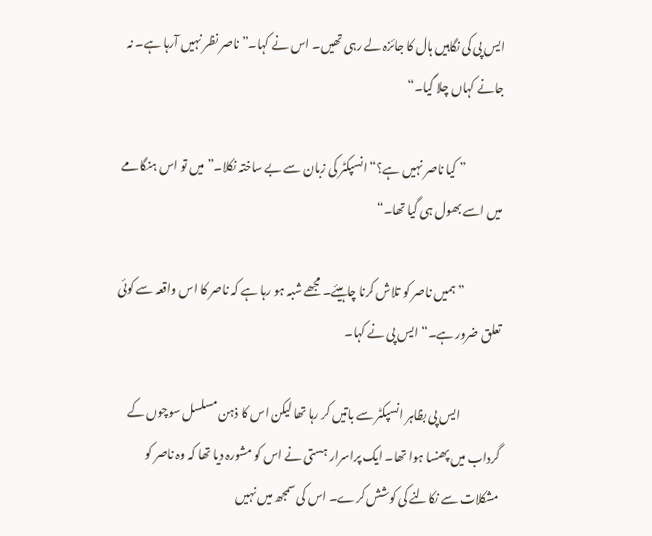ایس پی کی نگاہیں ہال کا جائزہ لے رہی تھیں۔ اس نے کہا۔” ناصر نظر نہیں آرہا ہے۔ نہ جانے کہاں چلا گیا۔“

                ” کیا ناصر نہیں ہے؟“ انسپکٹر کی زبان سے بے ساختہ نکلا۔” میں تو اس ہنگامے میں اسے بھول ہی گیا تھا۔“

                ” ہمیں ناصر کو تلاش کرنا چاہیئے۔ مجھے شبہ ہو رہا ہے کہ ناصر کا اس واقعہ سے کوئی تعلق ضرور ہے۔“ ایس پی نے کہا۔

                 ایس پی بظاہر انسپکٹر سے باتیں کر رہا تھا لیکن اس کا ذہن مسلسل سوچوں کے گرداب میں پھنسا ہوا تھا۔ ایک پراسرار ہستی نے اس کو مشورہ دیا تھا کہ وہ ناصر کو مشکلات سے نکالنے کی کوشش کرے۔ اس کی سمجھ میں نہیں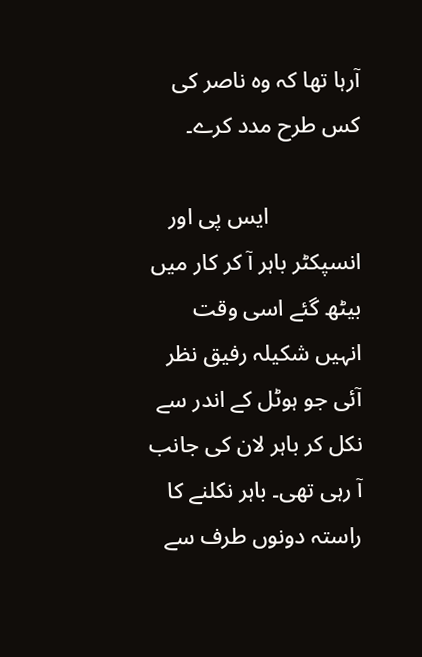آرہا تھا کہ وہ ناصر کی کس طرح مدد کرے۔

                ایس پی اور انسپکٹر باہر آ کر کار میں بیٹھ گئے اسی وقت انہیں شکیلہ رفیق نظر آئی جو ہوٹل کے اندر سے نکل کر باہر لان کی جانب آ رہی تھی۔ باہر نکلنے کا راستہ دونوں طرف سے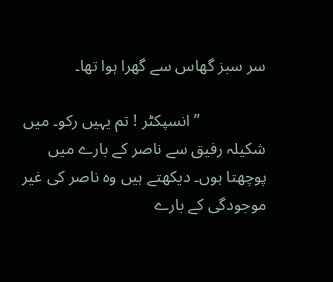سر سبز گھاس سے گھرا ہوا تھا۔

                ” انسپکٹر ! تم یہیں رکو۔ میں شکیلہ رفیق سے ناصر کے بارے میں پوچھتا ہوں۔ دیکھتے ہیں وہ ناصر کی غیر موجودگی کے بارے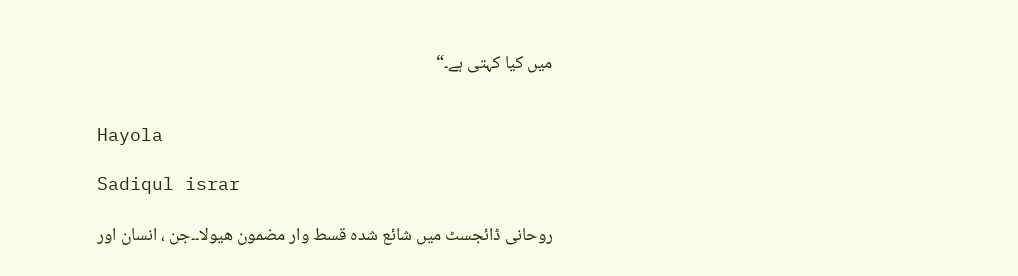میں کیا کہتی ہے۔“


Hayola

Sadiqul israr

روحانی ڈائجسٹ میں شائع شدہ قسط وار مضمون ھیولا۔۔جن ، انسان اور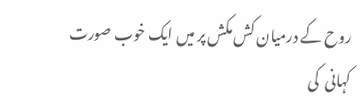روح کے درمیان کش مکش پر میں ایک خوب صورت کہانی  کی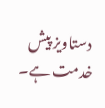دستاویز پیش خدمت ہے۔